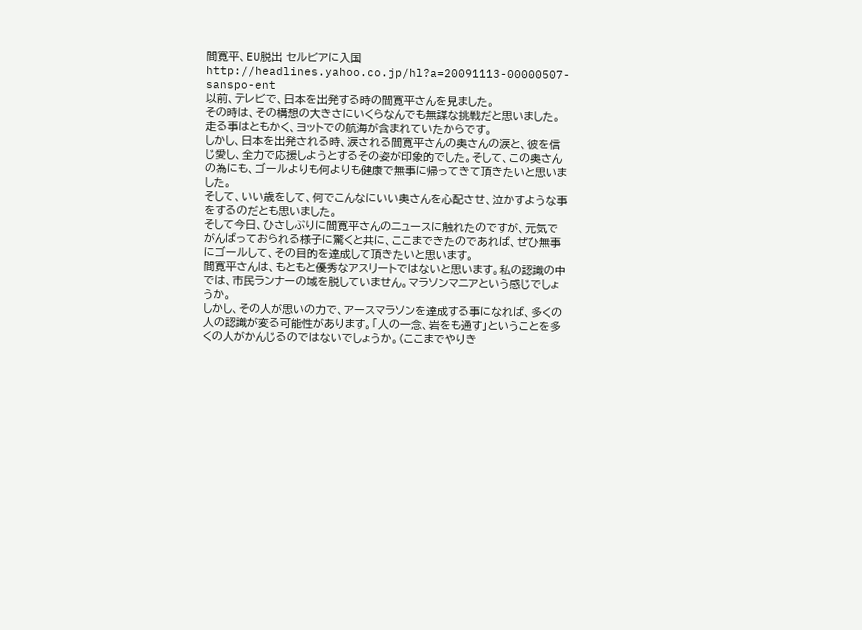間寛平、EU脱出 セルビアに入国
http://headlines.yahoo.co.jp/hl?a=20091113-00000507-sanspo-ent
以前、テレビで、日本を出発する時の間寛平さんを見ました。
その時は、その構想の大きさにいくらなんでも無謀な挑戦だと思いました。走る事はともかく、ヨットでの航海が含まれていたからです。
しかし、日本を出発される時、涙される間寛平さんの奥さんの涙と、彼を信じ愛し、全力で応援しようとするその姿が印象的でした。そして、この奥さんの為にも、ゴールよりも何よりも健康で無事に帰ってきて頂きたいと思いました。
そして、いい歳をして、何でこんなにいい奥さんを心配させ、泣かすような事をするのだとも思いました。
そして今日、ひさしぶりに間寛平さんのニュースに触れたのですが、元気でがんばっておられる様子に驚くと共に、ここまできたのであれば、ぜひ無事にゴールして、その目的を達成して頂きたいと思います。
間寛平さんは、もともと優秀なアスリートではないと思います。私の認識の中では、市民ランナーの域を脱していません。マラソンマニアという感じでしょうか。
しかし、その人が思いの力で、アースマラソンを達成する事になれば、多くの人の認識が変る可能性があります。「人の一念、岩をも通す」ということを多くの人がかんじるのではないでしょうか。(ここまでやりき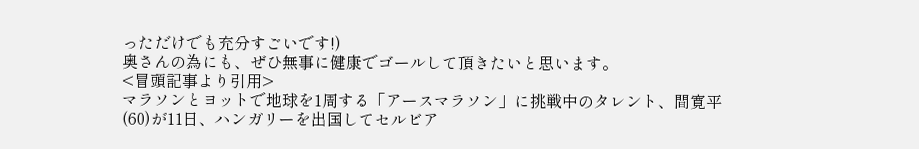っただけでも充分すごいです!)
奥さんの為にも、ぜひ無事に健康でゴールして頂きたいと思います。
<冒頭記事より引用>
マラソンとヨットで地球を1周する「アースマラソン」に挑戦中のタレント、間寛平(60)が11日、ハンガリーを出国してセルビア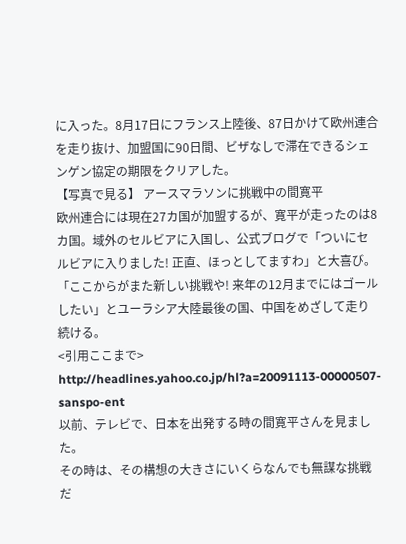に入った。8月17日にフランス上陸後、87日かけて欧州連合を走り抜け、加盟国に90日間、ビザなしで滞在できるシェンゲン協定の期限をクリアした。
【写真で見る】 アースマラソンに挑戦中の間寛平
欧州連合には現在27カ国が加盟するが、寛平が走ったのは8カ国。域外のセルビアに入国し、公式ブログで「ついにセルビアに入りました! 正直、ほっとしてますわ」と大喜び。「ここからがまた新しい挑戦や! 来年の12月までにはゴールしたい」とユーラシア大陸最後の国、中国をめざして走り続ける。
<引用ここまで>
http://headlines.yahoo.co.jp/hl?a=20091113-00000507-sanspo-ent
以前、テレビで、日本を出発する時の間寛平さんを見ました。
その時は、その構想の大きさにいくらなんでも無謀な挑戦だ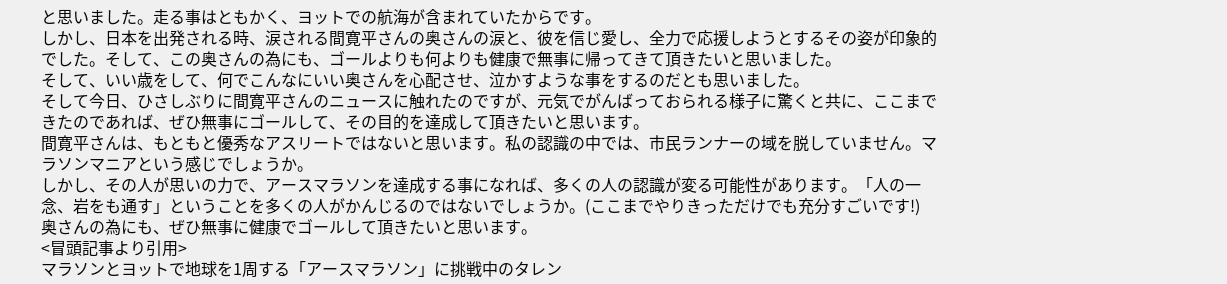と思いました。走る事はともかく、ヨットでの航海が含まれていたからです。
しかし、日本を出発される時、涙される間寛平さんの奥さんの涙と、彼を信じ愛し、全力で応援しようとするその姿が印象的でした。そして、この奥さんの為にも、ゴールよりも何よりも健康で無事に帰ってきて頂きたいと思いました。
そして、いい歳をして、何でこんなにいい奥さんを心配させ、泣かすような事をするのだとも思いました。
そして今日、ひさしぶりに間寛平さんのニュースに触れたのですが、元気でがんばっておられる様子に驚くと共に、ここまできたのであれば、ぜひ無事にゴールして、その目的を達成して頂きたいと思います。
間寛平さんは、もともと優秀なアスリートではないと思います。私の認識の中では、市民ランナーの域を脱していません。マラソンマニアという感じでしょうか。
しかし、その人が思いの力で、アースマラソンを達成する事になれば、多くの人の認識が変る可能性があります。「人の一念、岩をも通す」ということを多くの人がかんじるのではないでしょうか。(ここまでやりきっただけでも充分すごいです!)
奥さんの為にも、ぜひ無事に健康でゴールして頂きたいと思います。
<冒頭記事より引用>
マラソンとヨットで地球を1周する「アースマラソン」に挑戦中のタレン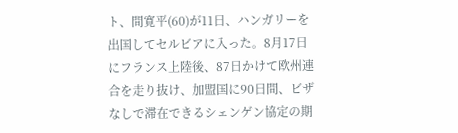ト、間寛平(60)が11日、ハンガリーを出国してセルビアに入った。8月17日にフランス上陸後、87日かけて欧州連合を走り抜け、加盟国に90日間、ビザなしで滞在できるシェンゲン協定の期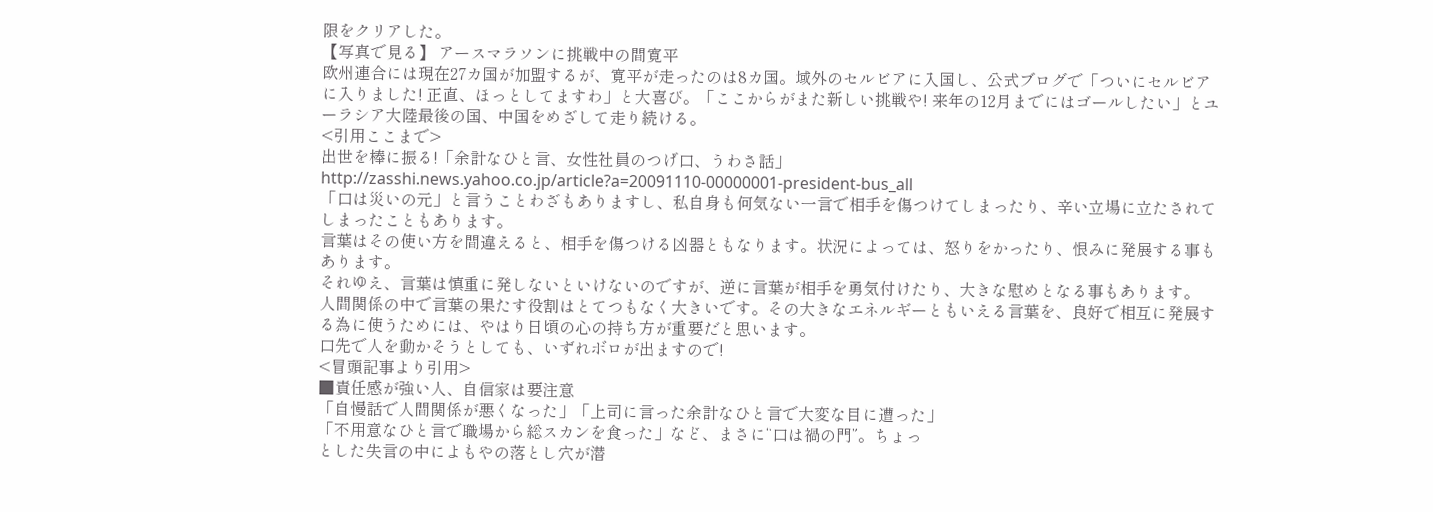限をクリアした。
【写真で見る】 アースマラソンに挑戦中の間寛平
欧州連合には現在27カ国が加盟するが、寛平が走ったのは8カ国。域外のセルビアに入国し、公式ブログで「ついにセルビアに入りました! 正直、ほっとしてますわ」と大喜び。「ここからがまた新しい挑戦や! 来年の12月までにはゴールしたい」とユーラシア大陸最後の国、中国をめざして走り続ける。
<引用ここまで>
出世を棒に振る!「余計なひと言、女性社員のつげ口、うわさ話」
http://zasshi.news.yahoo.co.jp/article?a=20091110-00000001-president-bus_all
「口は災いの元」と言うことわざもありますし、私自身も何気ない一言で相手を傷つけてしまったり、辛い立場に立たされてしまったこともあります。
言葉はその使い方を間違えると、相手を傷つける凶器ともなります。状況によっては、怒りをかったり、恨みに発展する事もあります。
それゆえ、言葉は慎重に発しないといけないのですが、逆に言葉が相手を勇気付けたり、大きな慰めとなる事もあります。
人間関係の中で言葉の果たす役割はとてつもなく大きいです。その大きなエネルギーともいえる言葉を、良好で相互に発展する為に使うためには、やはり日頃の心の持ち方が重要だと思います。
口先で人を動かそうとしても、いずれボロが出ますので!
<冒頭記事より引用>
■責任感が強い人、自信家は要注意
「自慢話で人間関係が悪くなった」「上司に言った余計なひと言で大変な目に遭った」
「不用意なひと言で職場から総スカンを食った」など、まさに“口は禍の門”。ちょっ
とした失言の中によもやの落とし穴が潜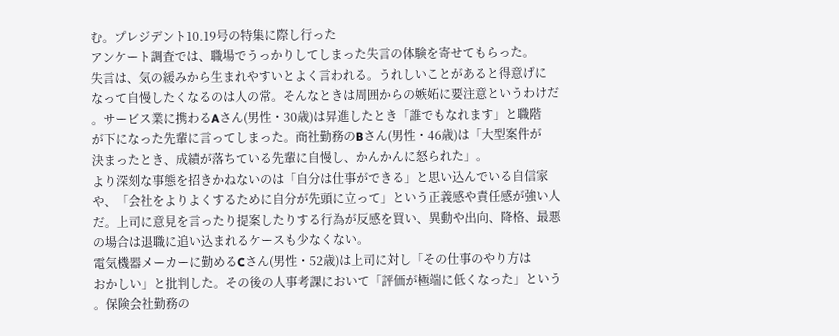む。プレジデント10.19号の特集に際し行った
アンケート調査では、職場でうっかりしてしまった失言の体験を寄せてもらった。
失言は、気の緩みから生まれやすいとよく言われる。うれしいことがあると得意げに
なって自慢したくなるのは人の常。そんなときは周囲からの嫉妬に要注意というわけだ
。サービス業に携わるAさん(男性・30歳)は昇進したとき「誰でもなれます」と職階
が下になった先輩に言ってしまった。商社勤務のBさん(男性・46歳)は「大型案件が
決まったとき、成績が落ちている先輩に自慢し、かんかんに怒られた」。
より深刻な事態を招きかねないのは「自分は仕事ができる」と思い込んでいる自信家
や、「会社をよりよくするために自分が先頭に立って」という正義感や責任感が強い人
だ。上司に意見を言ったり提案したりする行為が反感を買い、異動や出向、降格、最悪
の場合は退職に追い込まれるケースも少なくない。
電気機器メーカーに勤めるCさん(男性・52歳)は上司に対し「その仕事のやり方は
おかしい」と批判した。その後の人事考課において「評価が極端に低くなった」という
。保険会社勤務の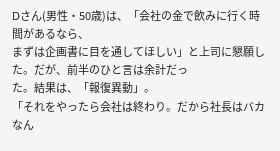Dさん(男性・50歳)は、「会社の金で飲みに行く時間があるなら、
まずは企画書に目を通してほしい」と上司に懇願した。だが、前半のひと言は余計だっ
た。結果は、「報復異動」。
「それをやったら会社は終わり。だから社長はバカなん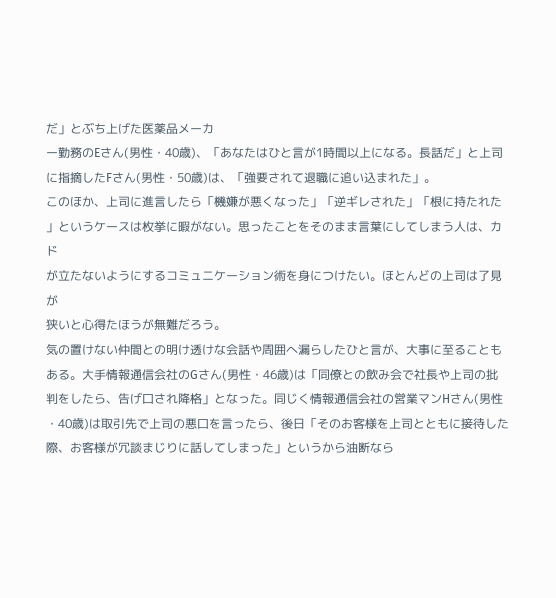だ」とぶち上げた医薬品メーカ
ー勤務のEさん(男性・40歳)、「あなたはひと言が1時間以上になる。長話だ」と上司
に指摘したFさん(男性・50歳)は、「強要されて退職に追い込まれた」。
このほか、上司に進言したら「機嫌が悪くなった」「逆ギレされた」「根に持たれた
」というケースは枚挙に暇がない。思ったことをそのまま言葉にしてしまう人は、カド
が立たないようにするコミュニケーション術を身につけたい。ほとんどの上司は了見が
狭いと心得たほうが無難だろう。
気の置けない仲間との明け透けな会話や周囲へ漏らしたひと言が、大事に至ることも
ある。大手情報通信会社のGさん(男性・46歳)は「同僚との飲み会で社長や上司の批
判をしたら、告げ口され降格」となった。同じく情報通信会社の営業マンHさん(男性
・40歳)は取引先で上司の悪口を言ったら、後日「そのお客様を上司とともに接待した
際、お客様が冗談まじりに話してしまった」というから油断なら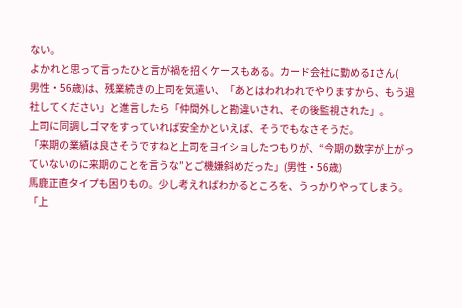ない。
よかれと思って言ったひと言が禍を招くケースもある。カード会社に勤めるIさん(
男性・56歳)は、残業続きの上司を気遣い、「あとはわれわれでやりますから、もう退
社してください」と進言したら「仲間外しと勘違いされ、その後監視された」。
上司に同調しゴマをすっていれば安全かといえば、そうでもなさそうだ。
「来期の業績は良さそうですねと上司をヨイショしたつもりが、“今期の数字が上がっ
ていないのに来期のことを言うな”とご機嫌斜めだった」(男性・56歳)
馬鹿正直タイプも困りもの。少し考えればわかるところを、うっかりやってしまう。
「上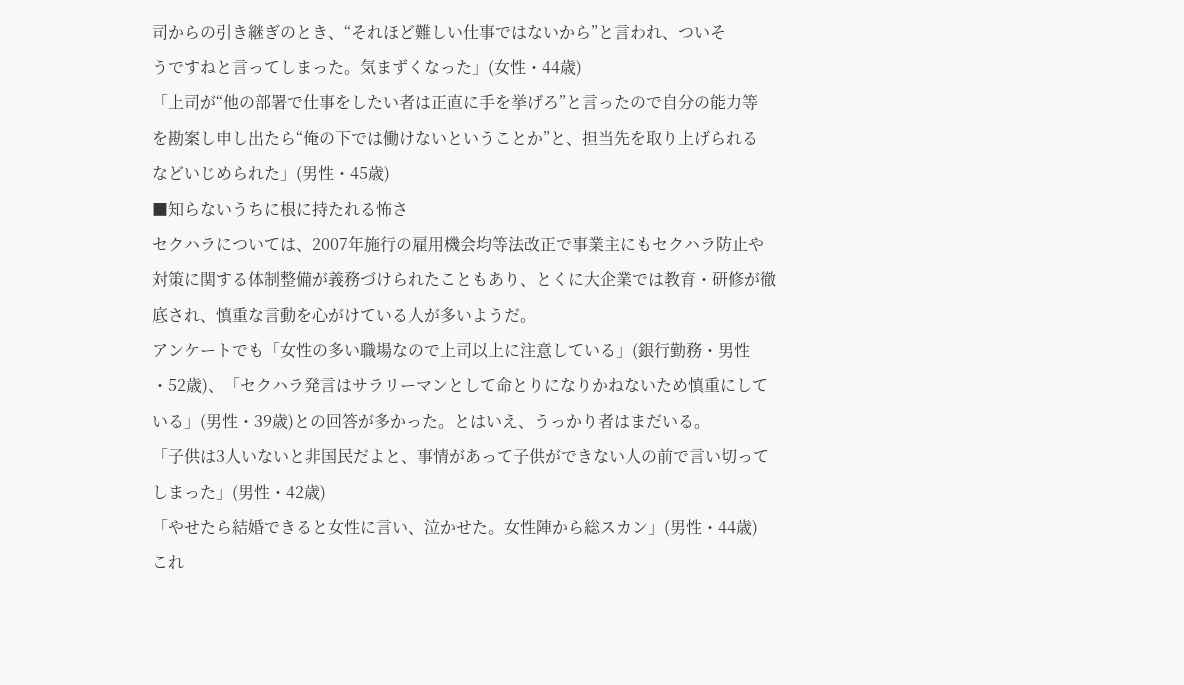司からの引き継ぎのとき、“それほど難しい仕事ではないから”と言われ、ついそ
うですねと言ってしまった。気まずくなった」(女性・44歳)
「上司が“他の部署で仕事をしたい者は正直に手を挙げろ”と言ったので自分の能力等
を勘案し申し出たら“俺の下では働けないということか”と、担当先を取り上げられる
などいじめられた」(男性・45歳)
■知らないうちに根に持たれる怖さ
セクハラについては、2007年施行の雇用機会均等法改正で事業主にもセクハラ防止や
対策に関する体制整備が義務づけられたこともあり、とくに大企業では教育・研修が徹
底され、慎重な言動を心がけている人が多いようだ。
アンケートでも「女性の多い職場なので上司以上に注意している」(銀行勤務・男性
・52歳)、「セクハラ発言はサラリーマンとして命とりになりかねないため慎重にして
いる」(男性・39歳)との回答が多かった。とはいえ、うっかり者はまだいる。
「子供は3人いないと非国民だよと、事情があって子供ができない人の前で言い切って
しまった」(男性・42歳)
「やせたら結婚できると女性に言い、泣かせた。女性陣から総スカン」(男性・44歳)
これ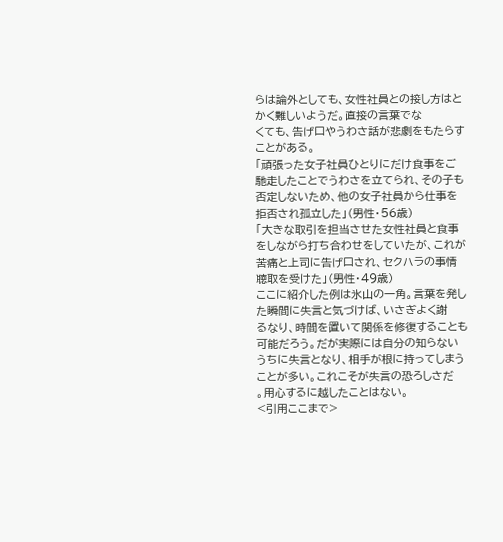らは論外としても、女性社員との接し方はとかく難しいようだ。直接の言葉でな
くても、告げ口やうわさ話が悲劇をもたらすことがある。
「頑張った女子社員ひとりにだけ食事をご馳走したことでうわさを立てられ、その子も
否定しないため、他の女子社員から仕事を拒否され孤立した」(男性・56歳)
「大きな取引を担当させた女性社員と食事をしながら打ち合わせをしていたが、これが
苦痛と上司に告げ口され、セクハラの事情聴取を受けた」(男性・49歳)
ここに紹介した例は氷山の一角。言葉を発した瞬間に失言と気づけば、いさぎよく謝
るなり、時間を置いて関係を修復することも可能だろう。だが実際には自分の知らない
うちに失言となり、相手が根に持ってしまうことが多い。これこそが失言の恐ろしさだ
。用心するに越したことはない。
<引用ここまで>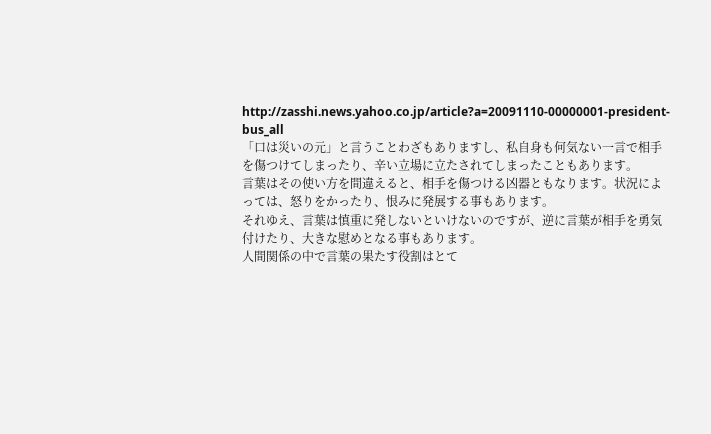http://zasshi.news.yahoo.co.jp/article?a=20091110-00000001-president-bus_all
「口は災いの元」と言うことわざもありますし、私自身も何気ない一言で相手を傷つけてしまったり、辛い立場に立たされてしまったこともあります。
言葉はその使い方を間違えると、相手を傷つける凶器ともなります。状況によっては、怒りをかったり、恨みに発展する事もあります。
それゆえ、言葉は慎重に発しないといけないのですが、逆に言葉が相手を勇気付けたり、大きな慰めとなる事もあります。
人間関係の中で言葉の果たす役割はとて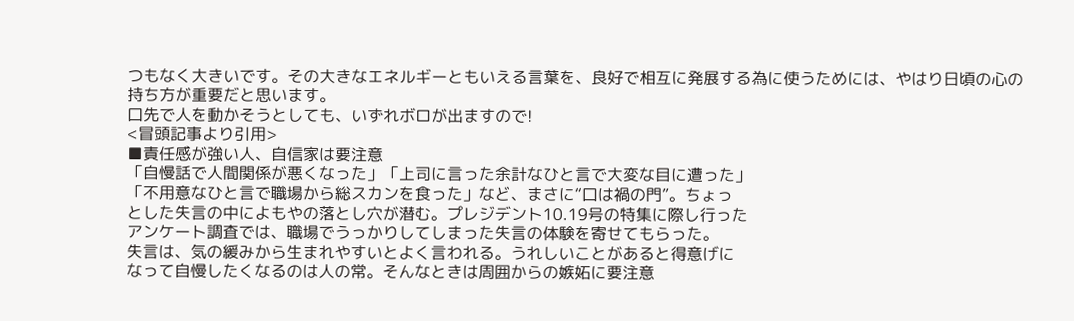つもなく大きいです。その大きなエネルギーともいえる言葉を、良好で相互に発展する為に使うためには、やはり日頃の心の持ち方が重要だと思います。
口先で人を動かそうとしても、いずれボロが出ますので!
<冒頭記事より引用>
■責任感が強い人、自信家は要注意
「自慢話で人間関係が悪くなった」「上司に言った余計なひと言で大変な目に遭った」
「不用意なひと言で職場から総スカンを食った」など、まさに“口は禍の門”。ちょっ
とした失言の中によもやの落とし穴が潜む。プレジデント10.19号の特集に際し行った
アンケート調査では、職場でうっかりしてしまった失言の体験を寄せてもらった。
失言は、気の緩みから生まれやすいとよく言われる。うれしいことがあると得意げに
なって自慢したくなるのは人の常。そんなときは周囲からの嫉妬に要注意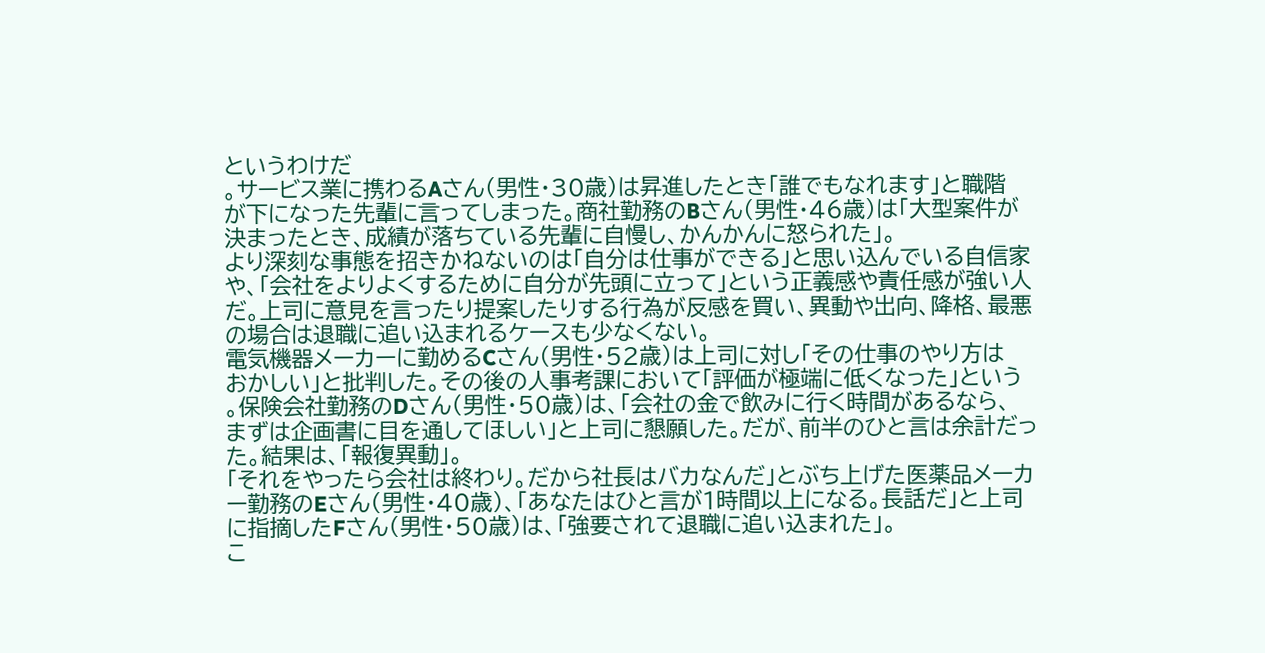というわけだ
。サービス業に携わるAさん(男性・30歳)は昇進したとき「誰でもなれます」と職階
が下になった先輩に言ってしまった。商社勤務のBさん(男性・46歳)は「大型案件が
決まったとき、成績が落ちている先輩に自慢し、かんかんに怒られた」。
より深刻な事態を招きかねないのは「自分は仕事ができる」と思い込んでいる自信家
や、「会社をよりよくするために自分が先頭に立って」という正義感や責任感が強い人
だ。上司に意見を言ったり提案したりする行為が反感を買い、異動や出向、降格、最悪
の場合は退職に追い込まれるケースも少なくない。
電気機器メーカーに勤めるCさん(男性・52歳)は上司に対し「その仕事のやり方は
おかしい」と批判した。その後の人事考課において「評価が極端に低くなった」という
。保険会社勤務のDさん(男性・50歳)は、「会社の金で飲みに行く時間があるなら、
まずは企画書に目を通してほしい」と上司に懇願した。だが、前半のひと言は余計だっ
た。結果は、「報復異動」。
「それをやったら会社は終わり。だから社長はバカなんだ」とぶち上げた医薬品メーカ
ー勤務のEさん(男性・40歳)、「あなたはひと言が1時間以上になる。長話だ」と上司
に指摘したFさん(男性・50歳)は、「強要されて退職に追い込まれた」。
こ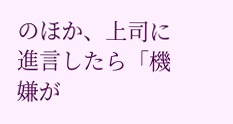のほか、上司に進言したら「機嫌が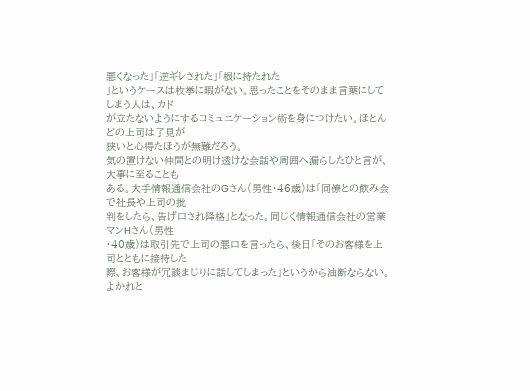悪くなった」「逆ギレされた」「根に持たれた
」というケースは枚挙に暇がない。思ったことをそのまま言葉にしてしまう人は、カド
が立たないようにするコミュニケーション術を身につけたい。ほとんどの上司は了見が
狭いと心得たほうが無難だろう。
気の置けない仲間との明け透けな会話や周囲へ漏らしたひと言が、大事に至ることも
ある。大手情報通信会社のGさん(男性・46歳)は「同僚との飲み会で社長や上司の批
判をしたら、告げ口され降格」となった。同じく情報通信会社の営業マンHさん(男性
・40歳)は取引先で上司の悪口を言ったら、後日「そのお客様を上司とともに接待した
際、お客様が冗談まじりに話してしまった」というから油断ならない。
よかれと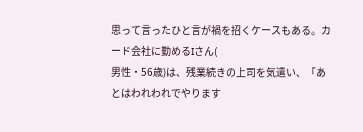思って言ったひと言が禍を招くケースもある。カード会社に勤めるIさん(
男性・56歳)は、残業続きの上司を気遣い、「あとはわれわれでやります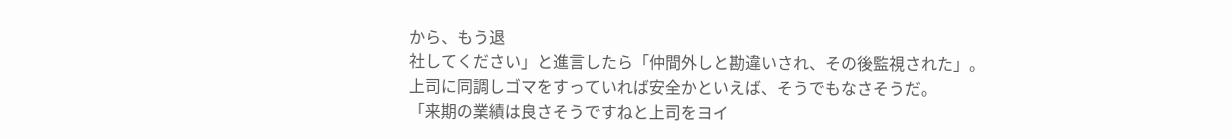から、もう退
社してください」と進言したら「仲間外しと勘違いされ、その後監視された」。
上司に同調しゴマをすっていれば安全かといえば、そうでもなさそうだ。
「来期の業績は良さそうですねと上司をヨイ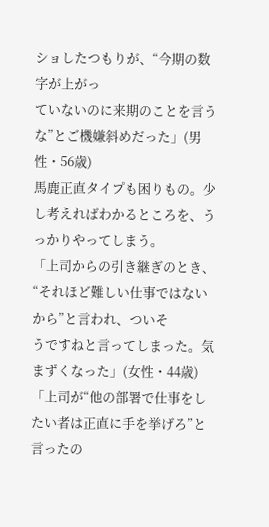ショしたつもりが、“今期の数字が上がっ
ていないのに来期のことを言うな”とご機嫌斜めだった」(男性・56歳)
馬鹿正直タイプも困りもの。少し考えればわかるところを、うっかりやってしまう。
「上司からの引き継ぎのとき、“それほど難しい仕事ではないから”と言われ、ついそ
うですねと言ってしまった。気まずくなった」(女性・44歳)
「上司が“他の部署で仕事をしたい者は正直に手を挙げろ”と言ったの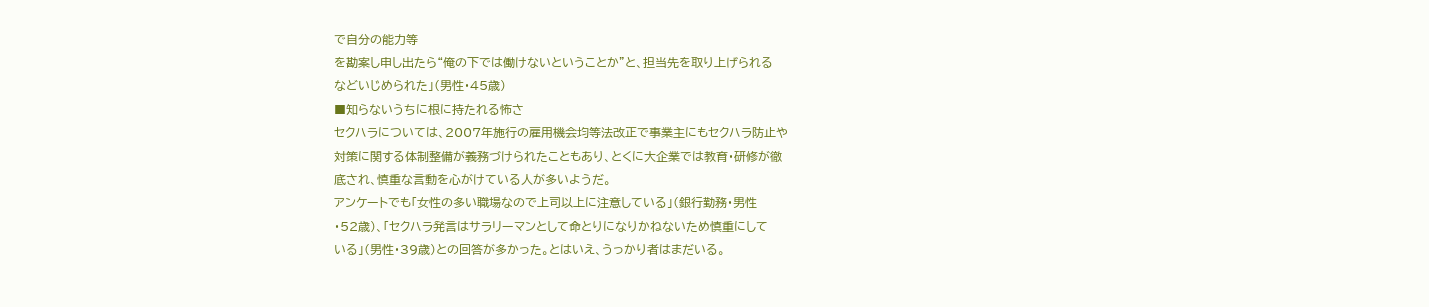で自分の能力等
を勘案し申し出たら“俺の下では働けないということか”と、担当先を取り上げられる
などいじめられた」(男性・45歳)
■知らないうちに根に持たれる怖さ
セクハラについては、2007年施行の雇用機会均等法改正で事業主にもセクハラ防止や
対策に関する体制整備が義務づけられたこともあり、とくに大企業では教育・研修が徹
底され、慎重な言動を心がけている人が多いようだ。
アンケートでも「女性の多い職場なので上司以上に注意している」(銀行勤務・男性
・52歳)、「セクハラ発言はサラリーマンとして命とりになりかねないため慎重にして
いる」(男性・39歳)との回答が多かった。とはいえ、うっかり者はまだいる。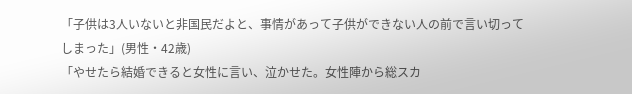「子供は3人いないと非国民だよと、事情があって子供ができない人の前で言い切って
しまった」(男性・42歳)
「やせたら結婚できると女性に言い、泣かせた。女性陣から総スカ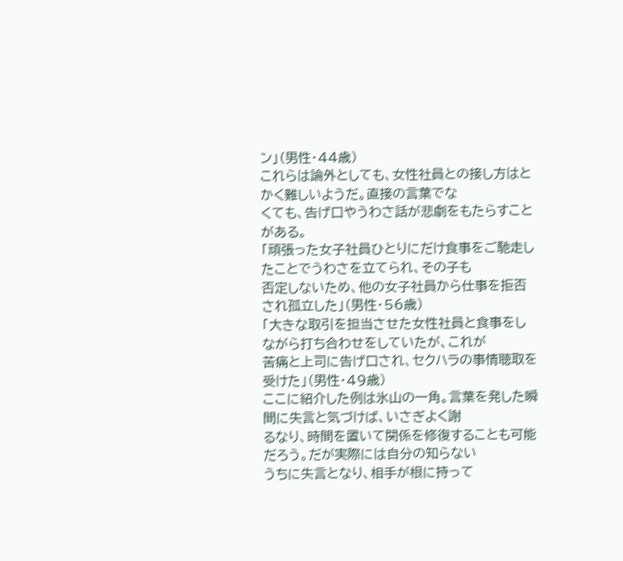ン」(男性・44歳)
これらは論外としても、女性社員との接し方はとかく難しいようだ。直接の言葉でな
くても、告げ口やうわさ話が悲劇をもたらすことがある。
「頑張った女子社員ひとりにだけ食事をご馳走したことでうわさを立てられ、その子も
否定しないため、他の女子社員から仕事を拒否され孤立した」(男性・56歳)
「大きな取引を担当させた女性社員と食事をしながら打ち合わせをしていたが、これが
苦痛と上司に告げ口され、セクハラの事情聴取を受けた」(男性・49歳)
ここに紹介した例は氷山の一角。言葉を発した瞬間に失言と気づけば、いさぎよく謝
るなり、時間を置いて関係を修復することも可能だろう。だが実際には自分の知らない
うちに失言となり、相手が根に持って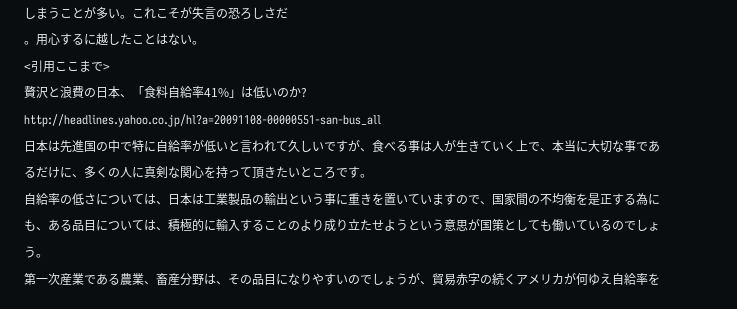しまうことが多い。これこそが失言の恐ろしさだ
。用心するに越したことはない。
<引用ここまで>
贅沢と浪費の日本、「食料自給率41%」は低いのか?
http://headlines.yahoo.co.jp/hl?a=20091108-00000551-san-bus_all
日本は先進国の中で特に自給率が低いと言われて久しいですが、食べる事は人が生きていく上で、本当に大切な事であるだけに、多くの人に真剣な関心を持って頂きたいところです。
自給率の低さについては、日本は工業製品の輸出という事に重きを置いていますので、国家間の不均衡を是正する為にも、ある品目については、積極的に輸入することのより成り立たせようという意思が国策としても働いているのでしょう。
第一次産業である農業、畜産分野は、その品目になりやすいのでしょうが、貿易赤字の続くアメリカが何ゆえ自給率を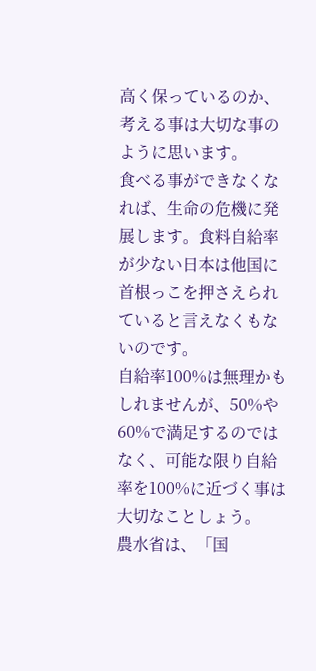高く保っているのか、考える事は大切な事のように思います。
食べる事ができなくなれば、生命の危機に発展します。食料自給率が少ない日本は他国に首根っこを押さえられていると言えなくもないのです。
自給率100%は無理かもしれませんが、50%や60%で満足するのではなく、可能な限り自給率を100%に近づく事は大切なことしょう。
農水省は、「国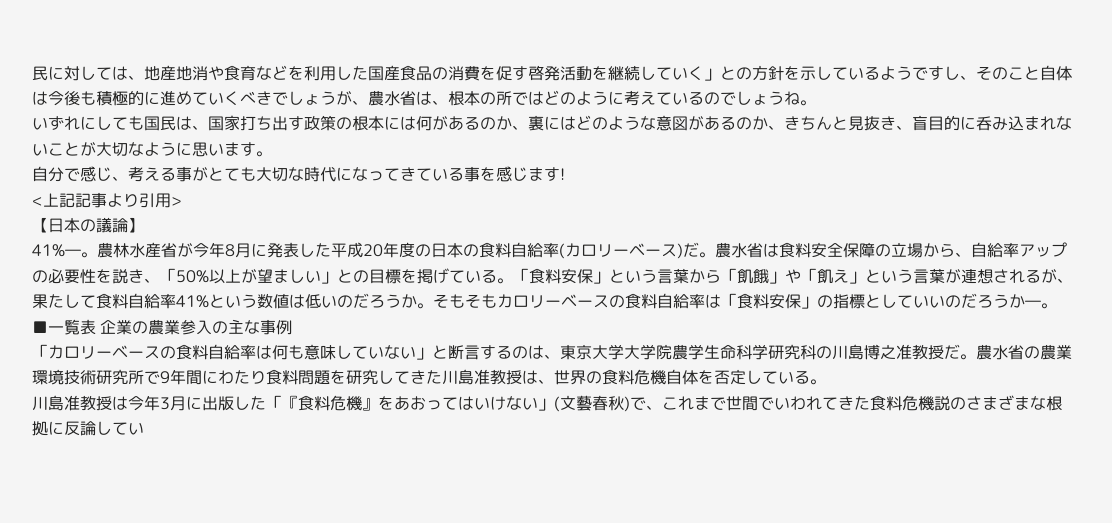民に対しては、地産地消や食育などを利用した国産食品の消費を促す啓発活動を継続していく」との方針を示しているようですし、そのこと自体は今後も積極的に進めていくべきでしょうが、農水省は、根本の所ではどのように考えているのでしょうね。
いずれにしても国民は、国家打ち出す政策の根本には何があるのか、裏にはどのような意図があるのか、きちんと見抜き、盲目的に呑み込まれないことが大切なように思います。
自分で感じ、考える事がとても大切な時代になってきている事を感じます!
<上記記事より引用>
【日本の議論】
41%―。農林水産省が今年8月に発表した平成20年度の日本の食料自給率(カロリーベース)だ。農水省は食料安全保障の立場から、自給率アップの必要性を説き、「50%以上が望ましい」との目標を掲げている。「食料安保」という言葉から「飢餓」や「飢え」という言葉が連想されるが、果たして食料自給率41%という数値は低いのだろうか。そもそもカロリーベースの食料自給率は「食料安保」の指標としていいのだろうか―。
■一覧表 企業の農業参入の主な事例
「カロリーベースの食料自給率は何も意味していない」と断言するのは、東京大学大学院農学生命科学研究科の川島博之准教授だ。農水省の農業環境技術研究所で9年間にわたり食料問題を研究してきた川島准教授は、世界の食料危機自体を否定している。
川島准教授は今年3月に出版した「『食料危機』をあおってはいけない」(文藝春秋)で、これまで世間でいわれてきた食料危機説のさまざまな根拠に反論してい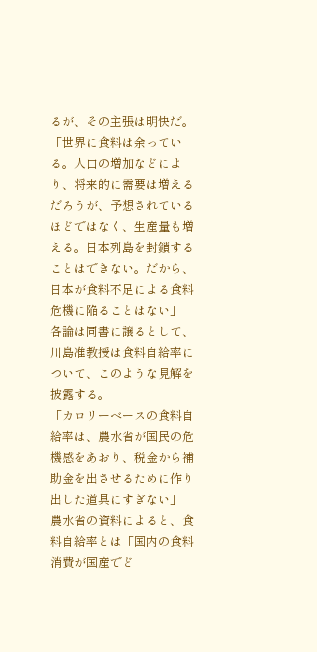るが、その主張は明快だ。
「世界に食料は余っている。人口の増加などにより、将来的に需要は増えるだろうが、予想されているほどではなく、生産量も増える。日本列島を封鎖することはできない。だから、日本が食料不足による食料危機に陥ることはない」
各論は同書に譲るとして、川島准教授は食料自給率について、このような見解を披露する。
「カロリーベースの食料自給率は、農水省が国民の危機感をあおり、税金から補助金を出させるために作り出した道具にすぎない」
農水省の資料によると、食料自給率とは「国内の食料消費が国産でど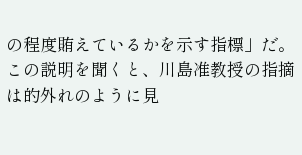の程度賄えているかを示す指標」だ。この説明を聞くと、川島准教授の指摘は的外れのように見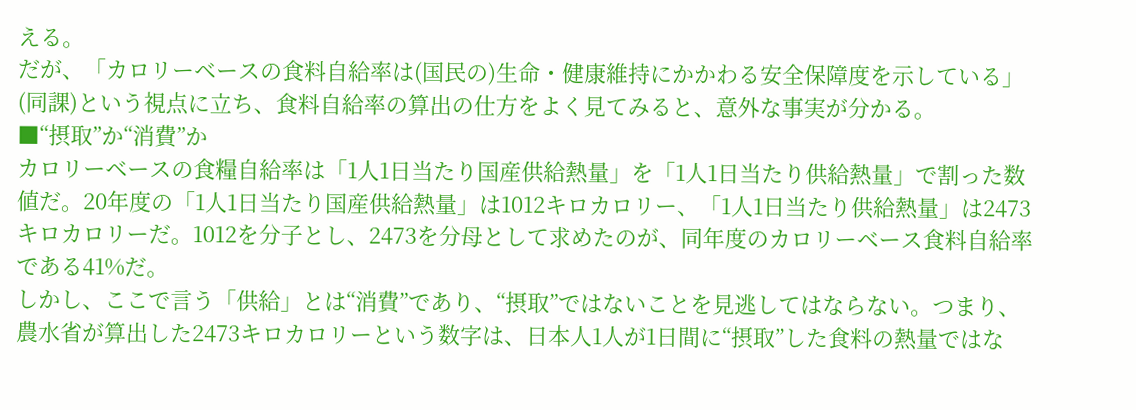える。
だが、「カロリーベースの食料自給率は(国民の)生命・健康維持にかかわる安全保障度を示している」(同課)という視点に立ち、食料自給率の算出の仕方をよく見てみると、意外な事実が分かる。
■“摂取”か“消費”か
カロリーベースの食糧自給率は「1人1日当たり国産供給熱量」を「1人1日当たり供給熱量」で割った数値だ。20年度の「1人1日当たり国産供給熱量」は1012キロカロリー、「1人1日当たり供給熱量」は2473キロカロリーだ。1012を分子とし、2473を分母として求めたのが、同年度のカロリーベース食料自給率である41%だ。
しかし、ここで言う「供給」とは“消費”であり、“摂取”ではないことを見逃してはならない。つまり、農水省が算出した2473キロカロリーという数字は、日本人1人が1日間に“摂取”した食料の熱量ではな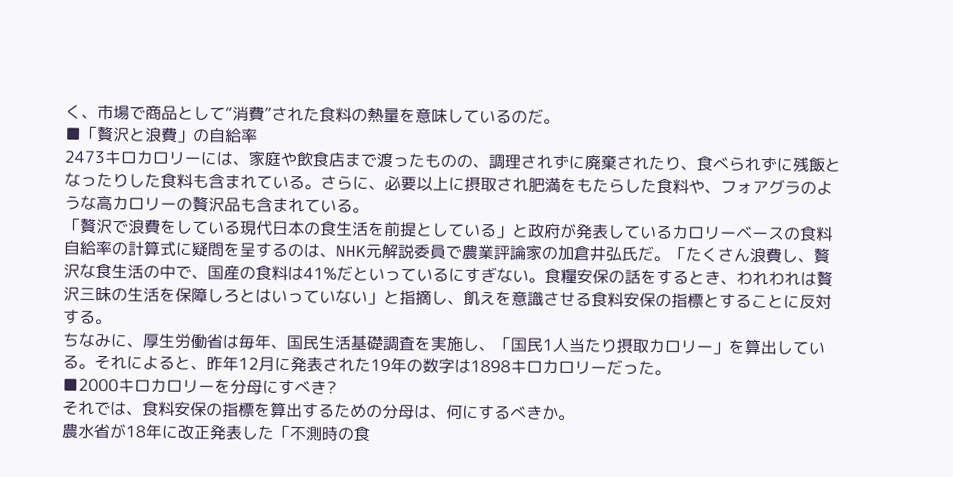く、市場で商品として“消費”された食料の熱量を意味しているのだ。
■「贅沢と浪費」の自給率
2473キロカロリーには、家庭や飲食店まで渡ったものの、調理されずに廃棄されたり、食べられずに残飯となったりした食料も含まれている。さらに、必要以上に摂取され肥満をもたらした食料や、フォアグラのような高カロリーの贅沢品も含まれている。
「贅沢で浪費をしている現代日本の食生活を前提としている」と政府が発表しているカロリーベースの食料自給率の計算式に疑問を呈するのは、NHK元解説委員で農業評論家の加倉井弘氏だ。「たくさん浪費し、贅沢な食生活の中で、国産の食料は41%だといっているにすぎない。食糧安保の話をするとき、われわれは贅沢三昧の生活を保障しろとはいっていない」と指摘し、飢えを意識させる食料安保の指標とすることに反対する。
ちなみに、厚生労働省は毎年、国民生活基礎調査を実施し、「国民1人当たり摂取カロリー」を算出している。それによると、昨年12月に発表された19年の数字は1898キロカロリーだった。
■2000キロカロリーを分母にすべき?
それでは、食料安保の指標を算出するための分母は、何にするべきか。
農水省が18年に改正発表した「不測時の食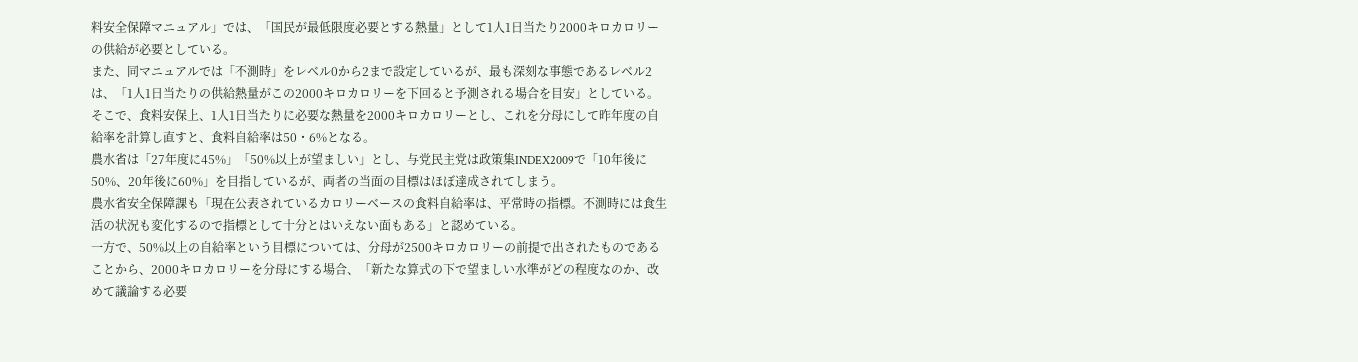料安全保障マニュアル」では、「国民が最低限度必要とする熱量」として1人1日当たり2000キロカロリーの供給が必要としている。
また、同マニュアルでは「不測時」をレベル0から2まで設定しているが、最も深刻な事態であるレベル2は、「1人1日当たりの供給熱量がこの2000キロカロリーを下回ると予測される場合を目安」としている。
そこで、食料安保上、1人1日当たりに必要な熱量を2000キロカロリーとし、これを分母にして昨年度の自給率を計算し直すと、食料自給率は50・6%となる。
農水省は「27年度に45%」「50%以上が望ましい」とし、与党民主党は政策集INDEX2009で「10年後に50%、20年後に60%」を目指しているが、両者の当面の目標はほぼ達成されてしまう。
農水省安全保障課も「現在公表されているカロリーベースの食料自給率は、平常時の指標。不測時には食生活の状況も変化するので指標として十分とはいえない面もある」と認めている。
一方で、50%以上の自給率という目標については、分母が2500キロカロリーの前提で出されたものであることから、2000キロカロリーを分母にする場合、「新たな算式の下で望ましい水準がどの程度なのか、改めて議論する必要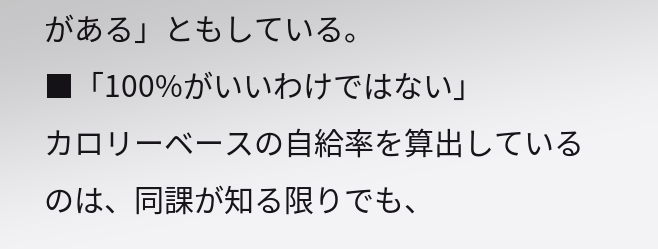がある」ともしている。
■「100%がいいわけではない」
カロリーベースの自給率を算出しているのは、同課が知る限りでも、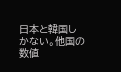日本と韓国しかない。他国の数値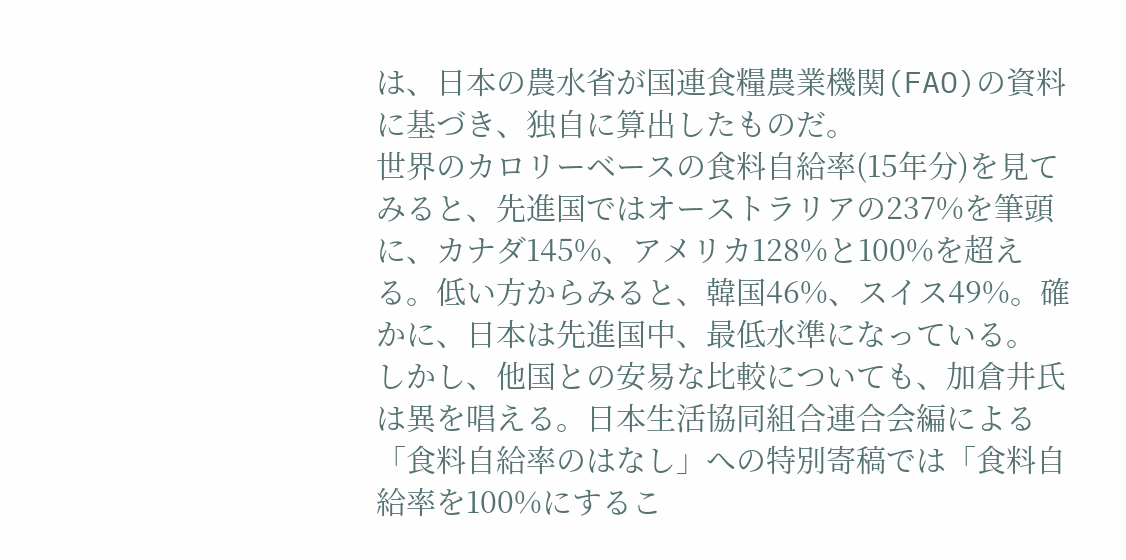は、日本の農水省が国連食糧農業機関(FAO)の資料に基づき、独自に算出したものだ。
世界のカロリーベースの食料自給率(15年分)を見てみると、先進国ではオーストラリアの237%を筆頭に、カナダ145%、アメリカ128%と100%を超える。低い方からみると、韓国46%、スイス49%。確かに、日本は先進国中、最低水準になっている。
しかし、他国との安易な比較についても、加倉井氏は異を唱える。日本生活協同組合連合会編による「食料自給率のはなし」への特別寄稿では「食料自給率を100%にするこ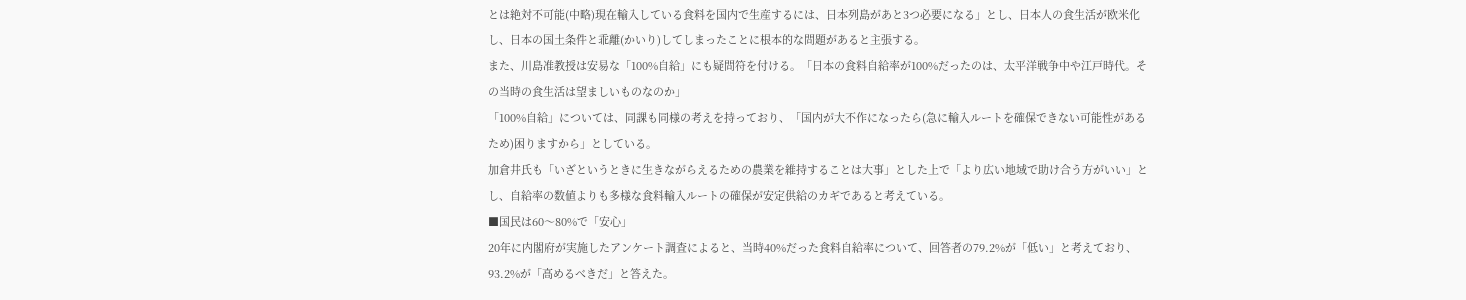とは絶対不可能(中略)現在輸入している食料を国内で生産するには、日本列島があと3つ必要になる」とし、日本人の食生活が欧米化し、日本の国土条件と乖離(かいり)してしまったことに根本的な問題があると主張する。
また、川島准教授は安易な「100%自給」にも疑問符を付ける。「日本の食料自給率が100%だったのは、太平洋戦争中や江戸時代。その当時の食生活は望ましいものなのか」
「100%自給」については、同課も同様の考えを持っており、「国内が大不作になったら(急に輸入ルートを確保できない可能性があるため)困りますから」としている。
加倉井氏も「いざというときに生きながらえるための農業を維持することは大事」とした上で「より広い地域で助け合う方がいい」とし、自給率の数値よりも多様な食料輸入ルートの確保が安定供給のカギであると考えている。
■国民は60〜80%で「安心」
20年に内閣府が実施したアンケート調査によると、当時40%だった食料自給率について、回答者の79.2%が「低い」と考えており、93.2%が「高めるべきだ」と答えた。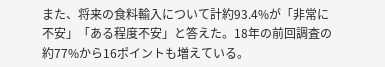また、将来の食料輸入について計約93.4%が「非常に不安」「ある程度不安」と答えた。18年の前回調査の約77%から16ポイントも増えている。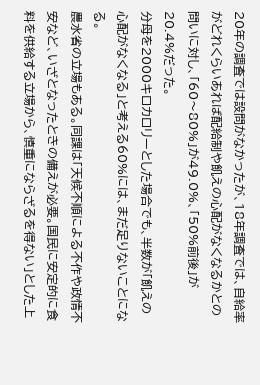20年の調査では設問がなかったが、18年調査では、自給率がどれくらいあれば配給制や飢えの心配がなくなるかとの問いに対し、「60〜80%」が49.0%、「50%前後」が20.4%だった。
分母を2000キロカロリーとした場合でも、半数が「飢えの心配がなくなる」と考える60%には、まだ足りないことになる。
農水省の立場もある。同課は「天候不順による不作や政情不安など、いざとなったときの備えが必要。国民に安定的に食料を供給する立場から、慎重にならざるを得ない」とした上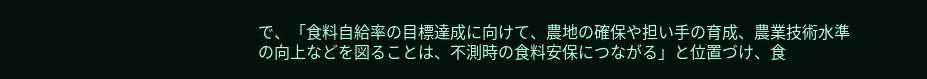で、「食料自給率の目標達成に向けて、農地の確保や担い手の育成、農業技術水準の向上などを図ることは、不測時の食料安保につながる」と位置づけ、食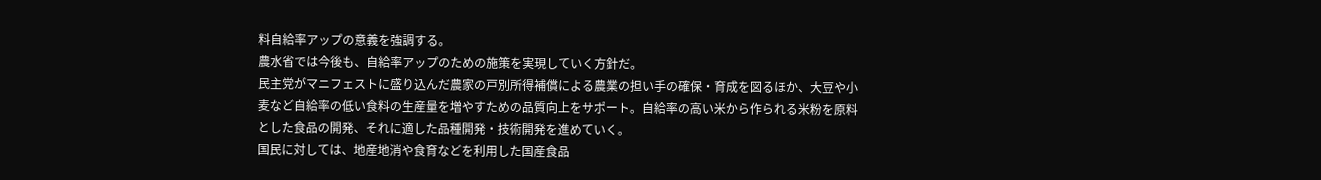料自給率アップの意義を強調する。
農水省では今後も、自給率アップのための施策を実現していく方針だ。
民主党がマニフェストに盛り込んだ農家の戸別所得補償による農業の担い手の確保・育成を図るほか、大豆や小麦など自給率の低い食料の生産量を増やすための品質向上をサポート。自給率の高い米から作られる米粉を原料とした食品の開発、それに適した品種開発・技術開発を進めていく。
国民に対しては、地産地消や食育などを利用した国産食品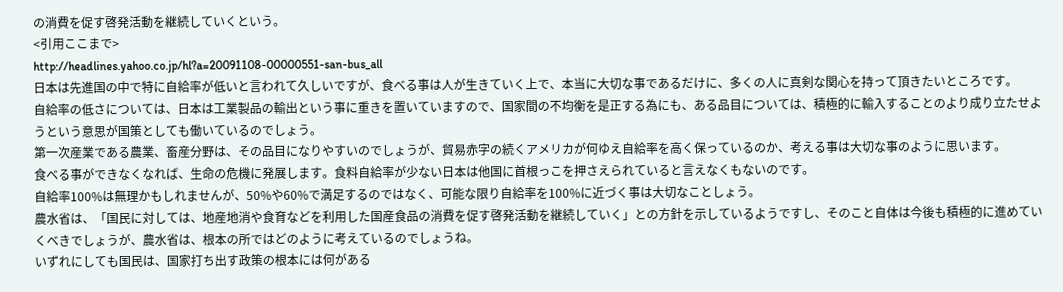の消費を促す啓発活動を継続していくという。
<引用ここまで>
http://headlines.yahoo.co.jp/hl?a=20091108-00000551-san-bus_all
日本は先進国の中で特に自給率が低いと言われて久しいですが、食べる事は人が生きていく上で、本当に大切な事であるだけに、多くの人に真剣な関心を持って頂きたいところです。
自給率の低さについては、日本は工業製品の輸出という事に重きを置いていますので、国家間の不均衡を是正する為にも、ある品目については、積極的に輸入することのより成り立たせようという意思が国策としても働いているのでしょう。
第一次産業である農業、畜産分野は、その品目になりやすいのでしょうが、貿易赤字の続くアメリカが何ゆえ自給率を高く保っているのか、考える事は大切な事のように思います。
食べる事ができなくなれば、生命の危機に発展します。食料自給率が少ない日本は他国に首根っこを押さえられていると言えなくもないのです。
自給率100%は無理かもしれませんが、50%や60%で満足するのではなく、可能な限り自給率を100%に近づく事は大切なことしょう。
農水省は、「国民に対しては、地産地消や食育などを利用した国産食品の消費を促す啓発活動を継続していく」との方針を示しているようですし、そのこと自体は今後も積極的に進めていくべきでしょうが、農水省は、根本の所ではどのように考えているのでしょうね。
いずれにしても国民は、国家打ち出す政策の根本には何がある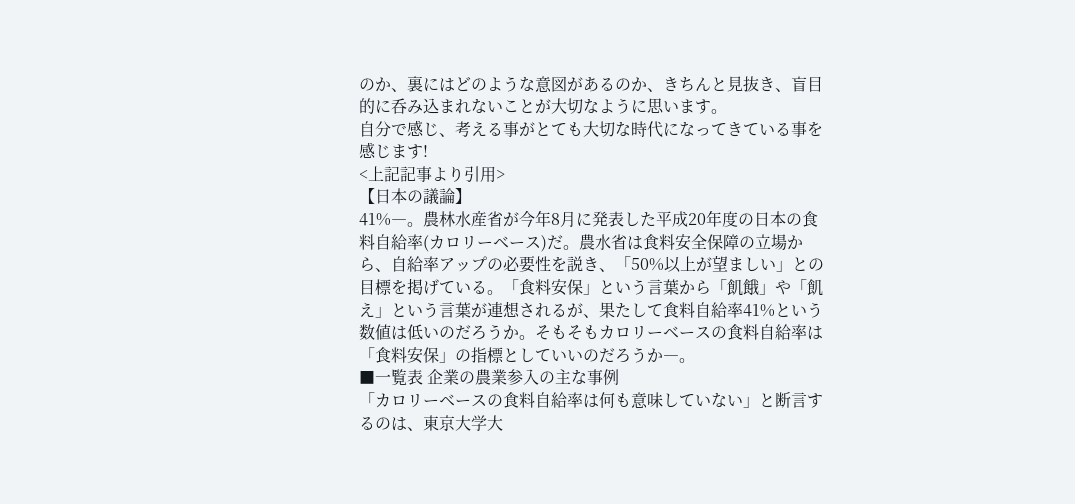のか、裏にはどのような意図があるのか、きちんと見抜き、盲目的に呑み込まれないことが大切なように思います。
自分で感じ、考える事がとても大切な時代になってきている事を感じます!
<上記記事より引用>
【日本の議論】
41%―。農林水産省が今年8月に発表した平成20年度の日本の食料自給率(カロリーベース)だ。農水省は食料安全保障の立場から、自給率アップの必要性を説き、「50%以上が望ましい」との目標を掲げている。「食料安保」という言葉から「飢餓」や「飢え」という言葉が連想されるが、果たして食料自給率41%という数値は低いのだろうか。そもそもカロリーベースの食料自給率は「食料安保」の指標としていいのだろうか―。
■一覧表 企業の農業参入の主な事例
「カロリーベースの食料自給率は何も意味していない」と断言するのは、東京大学大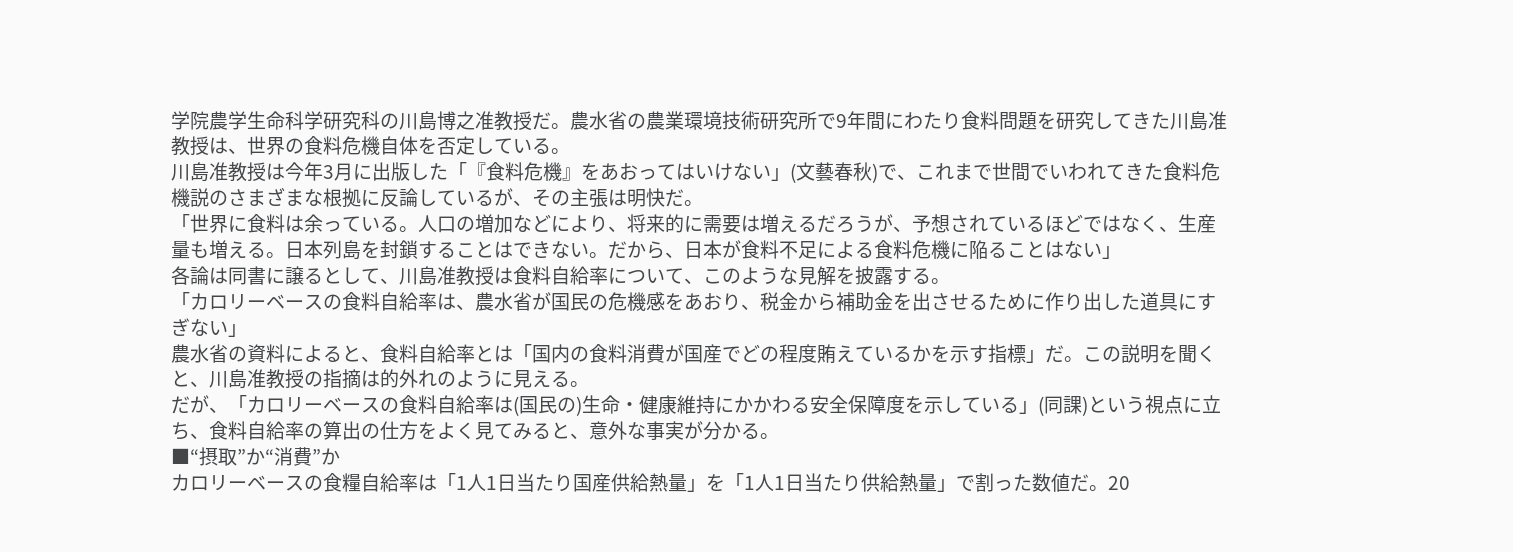学院農学生命科学研究科の川島博之准教授だ。農水省の農業環境技術研究所で9年間にわたり食料問題を研究してきた川島准教授は、世界の食料危機自体を否定している。
川島准教授は今年3月に出版した「『食料危機』をあおってはいけない」(文藝春秋)で、これまで世間でいわれてきた食料危機説のさまざまな根拠に反論しているが、その主張は明快だ。
「世界に食料は余っている。人口の増加などにより、将来的に需要は増えるだろうが、予想されているほどではなく、生産量も増える。日本列島を封鎖することはできない。だから、日本が食料不足による食料危機に陥ることはない」
各論は同書に譲るとして、川島准教授は食料自給率について、このような見解を披露する。
「カロリーベースの食料自給率は、農水省が国民の危機感をあおり、税金から補助金を出させるために作り出した道具にすぎない」
農水省の資料によると、食料自給率とは「国内の食料消費が国産でどの程度賄えているかを示す指標」だ。この説明を聞くと、川島准教授の指摘は的外れのように見える。
だが、「カロリーベースの食料自給率は(国民の)生命・健康維持にかかわる安全保障度を示している」(同課)という視点に立ち、食料自給率の算出の仕方をよく見てみると、意外な事実が分かる。
■“摂取”か“消費”か
カロリーベースの食糧自給率は「1人1日当たり国産供給熱量」を「1人1日当たり供給熱量」で割った数値だ。20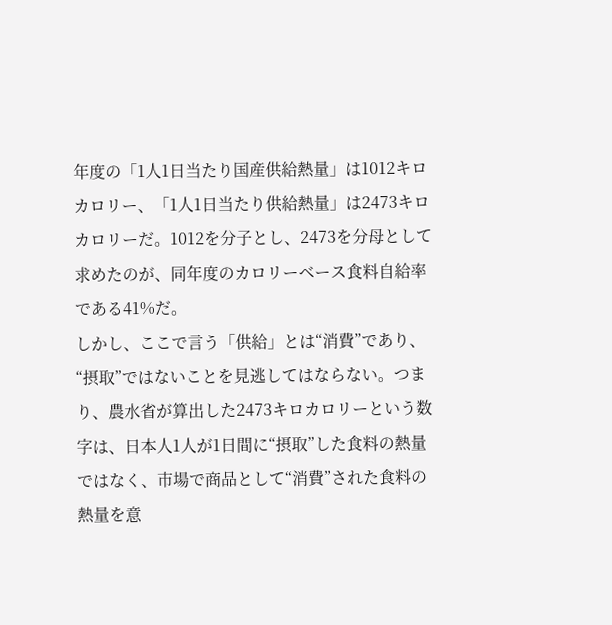年度の「1人1日当たり国産供給熱量」は1012キロカロリー、「1人1日当たり供給熱量」は2473キロカロリーだ。1012を分子とし、2473を分母として求めたのが、同年度のカロリーベース食料自給率である41%だ。
しかし、ここで言う「供給」とは“消費”であり、“摂取”ではないことを見逃してはならない。つまり、農水省が算出した2473キロカロリーという数字は、日本人1人が1日間に“摂取”した食料の熱量ではなく、市場で商品として“消費”された食料の熱量を意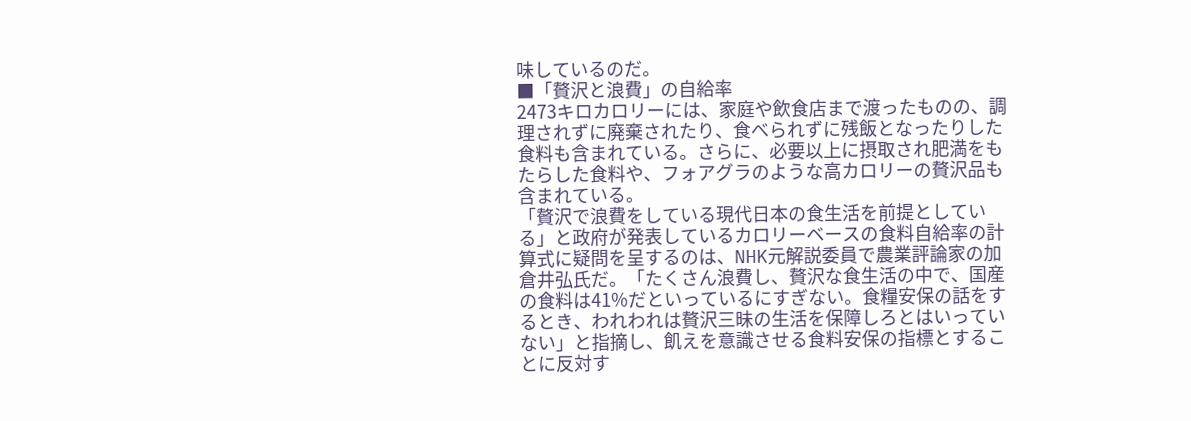味しているのだ。
■「贅沢と浪費」の自給率
2473キロカロリーには、家庭や飲食店まで渡ったものの、調理されずに廃棄されたり、食べられずに残飯となったりした食料も含まれている。さらに、必要以上に摂取され肥満をもたらした食料や、フォアグラのような高カロリーの贅沢品も含まれている。
「贅沢で浪費をしている現代日本の食生活を前提としている」と政府が発表しているカロリーベースの食料自給率の計算式に疑問を呈するのは、NHK元解説委員で農業評論家の加倉井弘氏だ。「たくさん浪費し、贅沢な食生活の中で、国産の食料は41%だといっているにすぎない。食糧安保の話をするとき、われわれは贅沢三昧の生活を保障しろとはいっていない」と指摘し、飢えを意識させる食料安保の指標とすることに反対す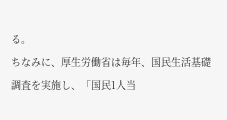る。
ちなみに、厚生労働省は毎年、国民生活基礎調査を実施し、「国民1人当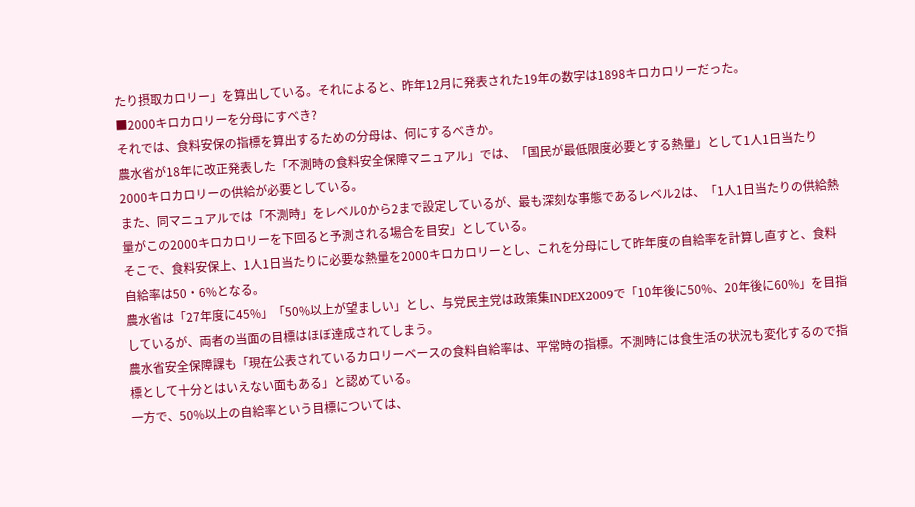たり摂取カロリー」を算出している。それによると、昨年12月に発表された19年の数字は1898キロカロリーだった。
■2000キロカロリーを分母にすべき?
それでは、食料安保の指標を算出するための分母は、何にするべきか。
農水省が18年に改正発表した「不測時の食料安全保障マニュアル」では、「国民が最低限度必要とする熱量」として1人1日当たり2000キロカロリーの供給が必要としている。
また、同マニュアルでは「不測時」をレベル0から2まで設定しているが、最も深刻な事態であるレベル2は、「1人1日当たりの供給熱量がこの2000キロカロリーを下回ると予測される場合を目安」としている。
そこで、食料安保上、1人1日当たりに必要な熱量を2000キロカロリーとし、これを分母にして昨年度の自給率を計算し直すと、食料自給率は50・6%となる。
農水省は「27年度に45%」「50%以上が望ましい」とし、与党民主党は政策集INDEX2009で「10年後に50%、20年後に60%」を目指しているが、両者の当面の目標はほぼ達成されてしまう。
農水省安全保障課も「現在公表されているカロリーベースの食料自給率は、平常時の指標。不測時には食生活の状況も変化するので指標として十分とはいえない面もある」と認めている。
一方で、50%以上の自給率という目標については、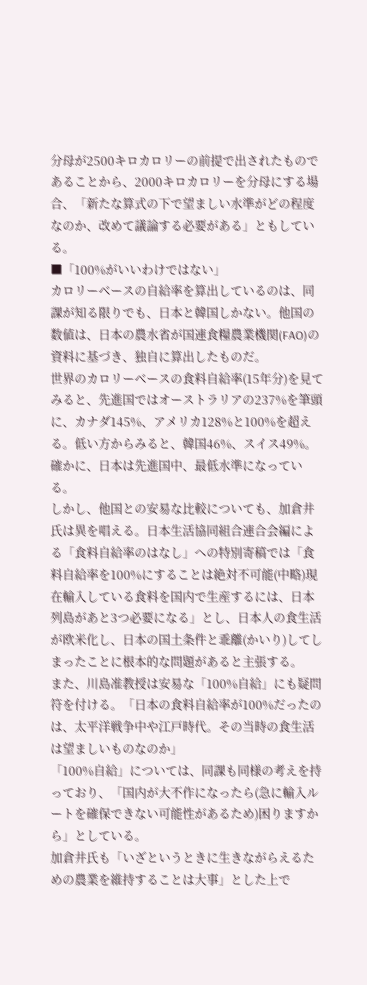分母が2500キロカロリーの前提で出されたものであることから、2000キロカロリーを分母にする場合、「新たな算式の下で望ましい水準がどの程度なのか、改めて議論する必要がある」ともしている。
■「100%がいいわけではない」
カロリーベースの自給率を算出しているのは、同課が知る限りでも、日本と韓国しかない。他国の数値は、日本の農水省が国連食糧農業機関(FAO)の資料に基づき、独自に算出したものだ。
世界のカロリーベースの食料自給率(15年分)を見てみると、先進国ではオーストラリアの237%を筆頭に、カナダ145%、アメリカ128%と100%を超える。低い方からみると、韓国46%、スイス49%。確かに、日本は先進国中、最低水準になっている。
しかし、他国との安易な比較についても、加倉井氏は異を唱える。日本生活協同組合連合会編による「食料自給率のはなし」への特別寄稿では「食料自給率を100%にすることは絶対不可能(中略)現在輸入している食料を国内で生産するには、日本列島があと3つ必要になる」とし、日本人の食生活が欧米化し、日本の国土条件と乖離(かいり)してしまったことに根本的な問題があると主張する。
また、川島准教授は安易な「100%自給」にも疑問符を付ける。「日本の食料自給率が100%だったのは、太平洋戦争中や江戸時代。その当時の食生活は望ましいものなのか」
「100%自給」については、同課も同様の考えを持っており、「国内が大不作になったら(急に輸入ルートを確保できない可能性があるため)困りますから」としている。
加倉井氏も「いざというときに生きながらえるための農業を維持することは大事」とした上で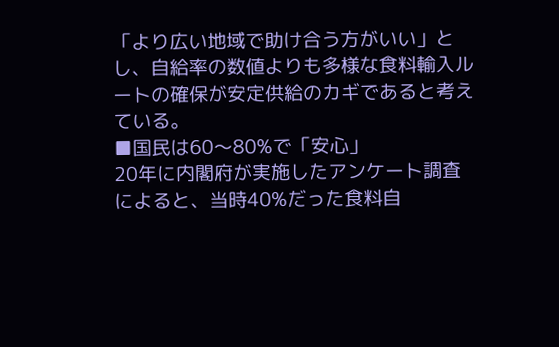「より広い地域で助け合う方がいい」とし、自給率の数値よりも多様な食料輸入ルートの確保が安定供給のカギであると考えている。
■国民は60〜80%で「安心」
20年に内閣府が実施したアンケート調査によると、当時40%だった食料自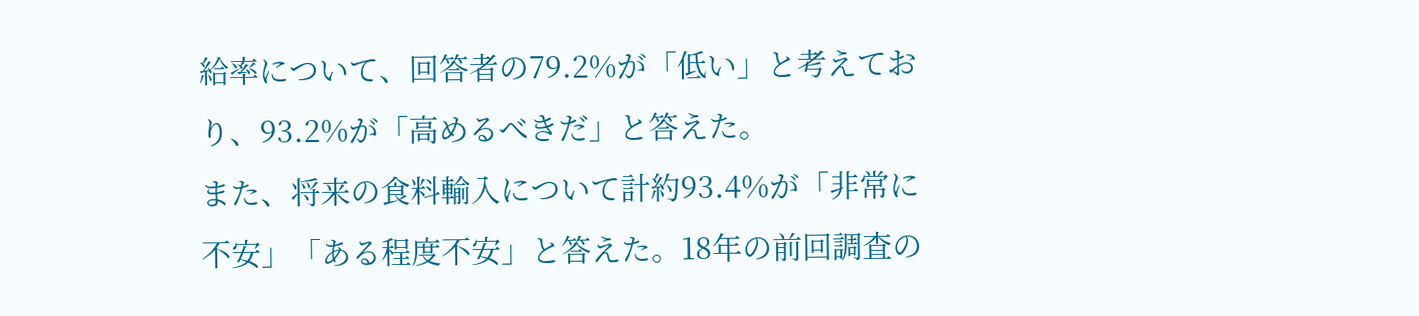給率について、回答者の79.2%が「低い」と考えており、93.2%が「高めるべきだ」と答えた。
また、将来の食料輸入について計約93.4%が「非常に不安」「ある程度不安」と答えた。18年の前回調査の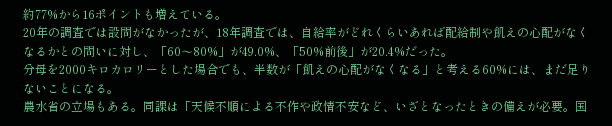約77%から16ポイントも増えている。
20年の調査では設問がなかったが、18年調査では、自給率がどれくらいあれば配給制や飢えの心配がなくなるかとの問いに対し、「60〜80%」が49.0%、「50%前後」が20.4%だった。
分母を2000キロカロリーとした場合でも、半数が「飢えの心配がなくなる」と考える60%には、まだ足りないことになる。
農水省の立場もある。同課は「天候不順による不作や政情不安など、いざとなったときの備えが必要。国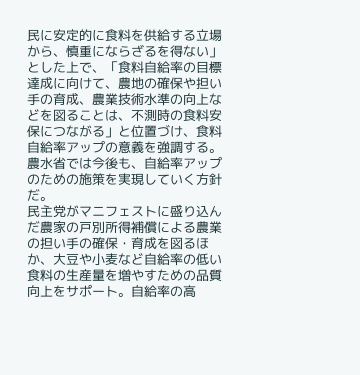民に安定的に食料を供給する立場から、慎重にならざるを得ない」とした上で、「食料自給率の目標達成に向けて、農地の確保や担い手の育成、農業技術水準の向上などを図ることは、不測時の食料安保につながる」と位置づけ、食料自給率アップの意義を強調する。
農水省では今後も、自給率アップのための施策を実現していく方針だ。
民主党がマニフェストに盛り込んだ農家の戸別所得補償による農業の担い手の確保・育成を図るほか、大豆や小麦など自給率の低い食料の生産量を増やすための品質向上をサポート。自給率の高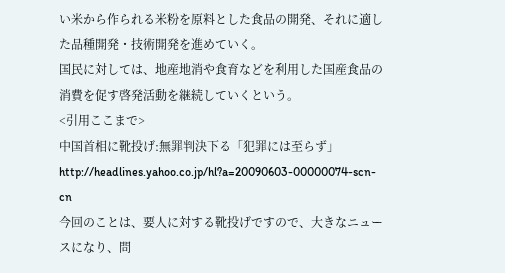い米から作られる米粉を原料とした食品の開発、それに適した品種開発・技術開発を進めていく。
国民に対しては、地産地消や食育などを利用した国産食品の消費を促す啓発活動を継続していくという。
<引用ここまで>
中国首相に靴投げ:無罪判決下る「犯罪には至らず」
http://headlines.yahoo.co.jp/hl?a=20090603-00000074-scn-cn
今回のことは、要人に対する靴投げですので、大きなニュースになり、問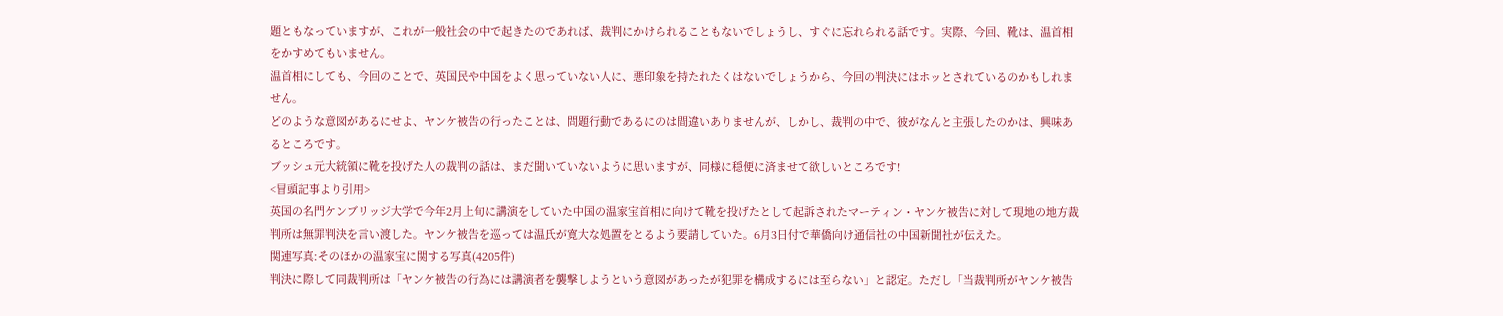題ともなっていますが、これが一般社会の中で起きたのであれば、裁判にかけられることもないでしょうし、すぐに忘れられる話です。実際、今回、靴は、温首相をかすめてもいません。
温首相にしても、今回のことで、英国民や中国をよく思っていない人に、悪印象を持たれたくはないでしょうから、今回の判決にはホッとされているのかもしれません。
どのような意図があるにせよ、ヤンケ被告の行ったことは、問題行動であるにのは間違いありませんが、しかし、裁判の中で、彼がなんと主張したのかは、興味あるところです。
ブッシュ元大統領に靴を投げた人の裁判の話は、まだ聞いていないように思いますが、同様に穏便に済ませて欲しいところです!
<冒頭記事より引用>
英国の名門ケンブリッジ大学で今年2月上旬に講演をしていた中国の温家宝首相に向けて靴を投げたとして起訴されたマーティン・ヤンケ被告に対して現地の地方裁判所は無罪判決を言い渡した。ヤンケ被告を巡っては温氏が寛大な処置をとるよう要請していた。6月3日付で華僑向け通信社の中国新聞社が伝えた。
関連写真:そのほかの温家宝に関する写真(4205件)
判決に際して同裁判所は「ヤンケ被告の行為には講演者を襲撃しようという意図があったが犯罪を構成するには至らない」と認定。ただし「当裁判所がヤンケ被告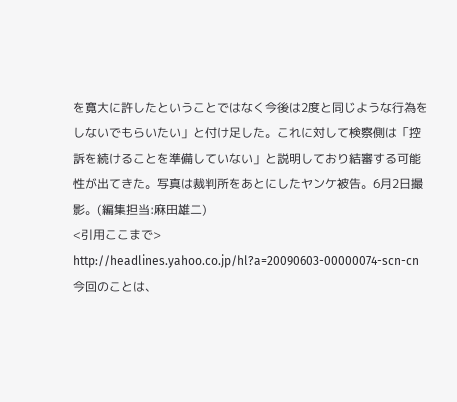を寛大に許したということではなく今後は2度と同じような行為をしないでもらいたい」と付け足した。これに対して検察側は「控訴を続けることを準備していない」と説明しており結審する可能性が出てきた。写真は裁判所をあとにしたヤンケ被告。6月2日撮影。(編集担当:麻田雄二)
<引用ここまで>
http://headlines.yahoo.co.jp/hl?a=20090603-00000074-scn-cn
今回のことは、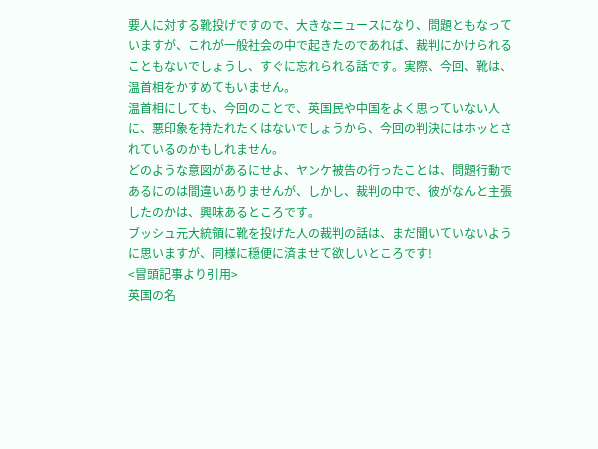要人に対する靴投げですので、大きなニュースになり、問題ともなっていますが、これが一般社会の中で起きたのであれば、裁判にかけられることもないでしょうし、すぐに忘れられる話です。実際、今回、靴は、温首相をかすめてもいません。
温首相にしても、今回のことで、英国民や中国をよく思っていない人に、悪印象を持たれたくはないでしょうから、今回の判決にはホッとされているのかもしれません。
どのような意図があるにせよ、ヤンケ被告の行ったことは、問題行動であるにのは間違いありませんが、しかし、裁判の中で、彼がなんと主張したのかは、興味あるところです。
ブッシュ元大統領に靴を投げた人の裁判の話は、まだ聞いていないように思いますが、同様に穏便に済ませて欲しいところです!
<冒頭記事より引用>
英国の名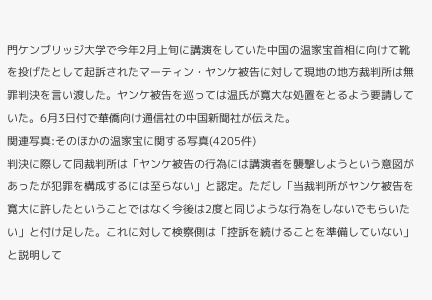門ケンブリッジ大学で今年2月上旬に講演をしていた中国の温家宝首相に向けて靴を投げたとして起訴されたマーティン・ヤンケ被告に対して現地の地方裁判所は無罪判決を言い渡した。ヤンケ被告を巡っては温氏が寛大な処置をとるよう要請していた。6月3日付で華僑向け通信社の中国新聞社が伝えた。
関連写真:そのほかの温家宝に関する写真(4205件)
判決に際して同裁判所は「ヤンケ被告の行為には講演者を襲撃しようという意図があったが犯罪を構成するには至らない」と認定。ただし「当裁判所がヤンケ被告を寛大に許したということではなく今後は2度と同じような行為をしないでもらいたい」と付け足した。これに対して検察側は「控訴を続けることを準備していない」と説明して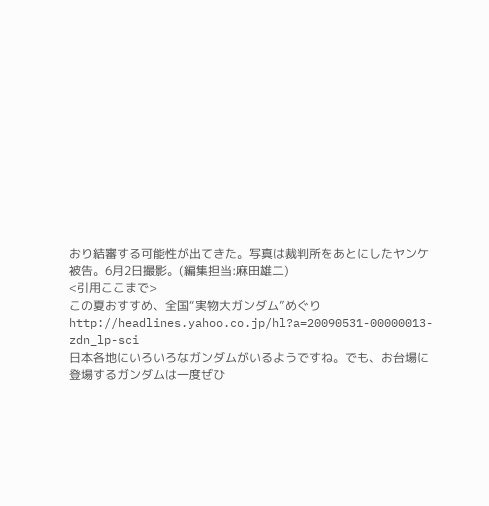おり結審する可能性が出てきた。写真は裁判所をあとにしたヤンケ被告。6月2日撮影。(編集担当:麻田雄二)
<引用ここまで>
この夏おすすめ、全国“実物大ガンダム”めぐり
http://headlines.yahoo.co.jp/hl?a=20090531-00000013-zdn_lp-sci
日本各地にいろいろなガンダムがいるようですね。でも、お台場に登場するガンダムは一度ぜひ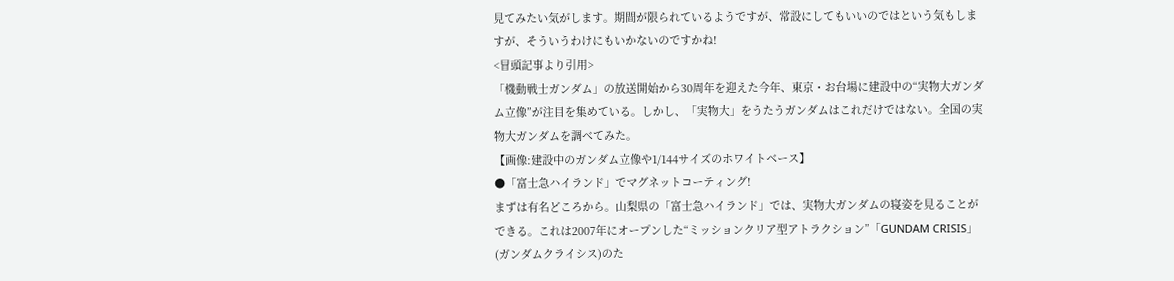見てみたい気がします。期間が限られているようですが、常設にしてもいいのではという気もしますが、そういうわけにもいかないのですかね!
<冒頭記事より引用>
「機動戦士ガンダム」の放送開始から30周年を迎えた今年、東京・お台場に建設中の“実物大ガンダム立像”が注目を集めている。しかし、「実物大」をうたうガンダムはこれだけではない。全国の実物大ガンダムを調べてみた。
【画像:建設中のガンダム立像や1/144サイズのホワイトベース】
●「富士急ハイランド」でマグネットコーティング!
まずは有名どころから。山梨県の「富士急ハイランド」では、実物大ガンダムの寝姿を見ることができる。これは2007年にオープンした“ミッションクリア型アトラクション”「GUNDAM CRISIS」(ガンダムクライシス)のた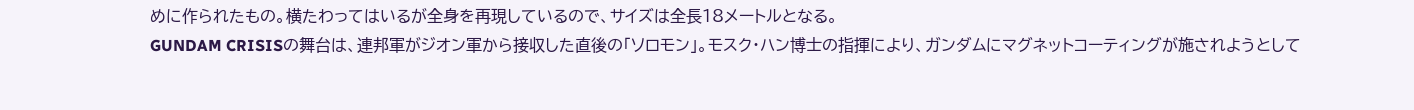めに作られたもの。横たわってはいるが全身を再現しているので、サイズは全長18メートルとなる。
GUNDAM CRISISの舞台は、連邦軍がジオン軍から接収した直後の「ソロモン」。モスク・ハン博士の指揮により、ガンダムにマグネットコーティングが施されようとして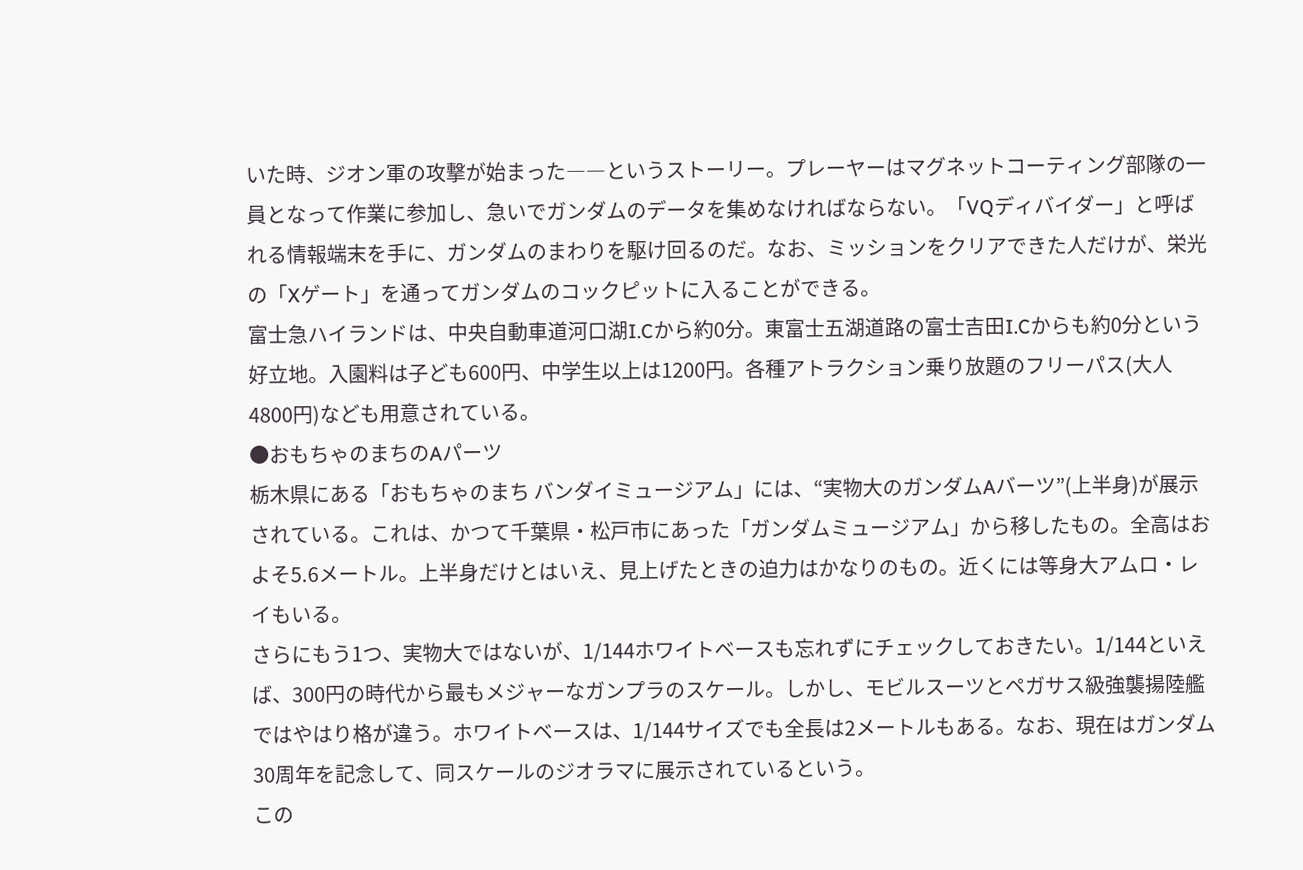いた時、ジオン軍の攻撃が始まった――というストーリー。プレーヤーはマグネットコーティング部隊の一員となって作業に参加し、急いでガンダムのデータを集めなければならない。「VQディバイダー」と呼ばれる情報端末を手に、ガンダムのまわりを駆け回るのだ。なお、ミッションをクリアできた人だけが、栄光の「Xゲート」を通ってガンダムのコックピットに入ることができる。
富士急ハイランドは、中央自動車道河口湖I.Cから約0分。東富士五湖道路の富士吉田I.Cからも約0分という好立地。入園料は子ども600円、中学生以上は1200円。各種アトラクション乗り放題のフリーパス(大人4800円)なども用意されている。
●おもちゃのまちのAパーツ
栃木県にある「おもちゃのまち バンダイミュージアム」には、“実物大のガンダムAバーツ”(上半身)が展示されている。これは、かつて千葉県・松戸市にあった「ガンダムミュージアム」から移したもの。全高はおよそ5.6メートル。上半身だけとはいえ、見上げたときの迫力はかなりのもの。近くには等身大アムロ・レイもいる。
さらにもう1つ、実物大ではないが、1/144ホワイトベースも忘れずにチェックしておきたい。1/144といえば、300円の時代から最もメジャーなガンプラのスケール。しかし、モビルスーツとペガサス級強襲揚陸艦ではやはり格が違う。ホワイトベースは、1/144サイズでも全長は2メートルもある。なお、現在はガンダム30周年を記念して、同スケールのジオラマに展示されているという。
この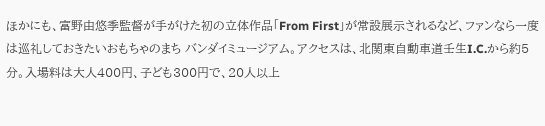ほかにも、富野由悠季監督が手がけた初の立体作品「From First」が常設展示されるなど、ファンなら一度は巡礼しておきたいおもちゃのまち バンダイミュージアム。アクセスは、北関東自動車道壬生I.C.から約5分。入場料は大人400円、子ども300円で、20人以上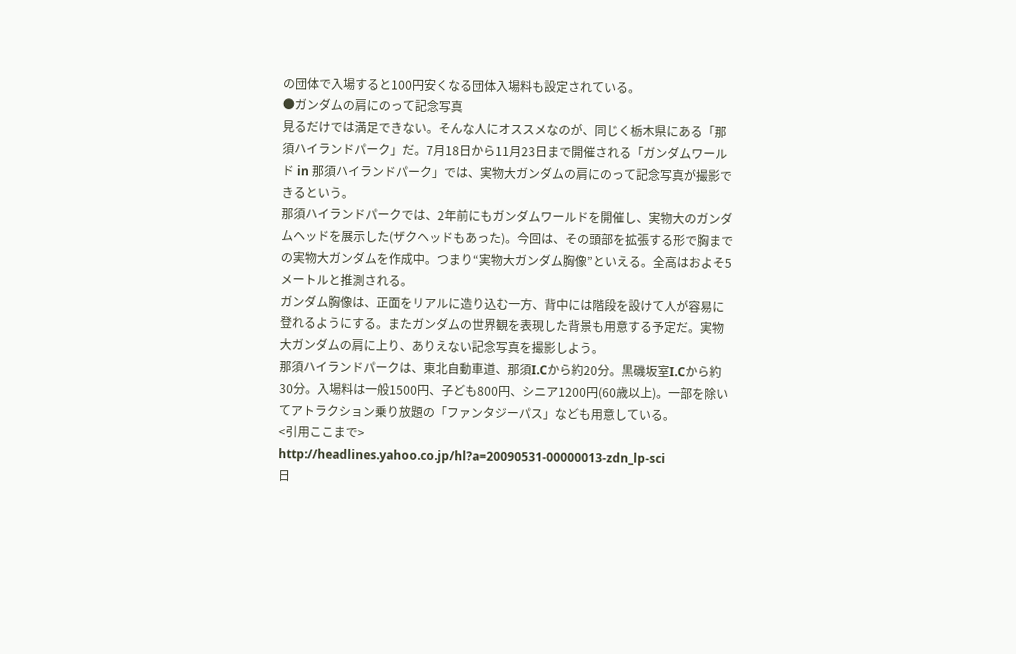の団体で入場すると100円安くなる団体入場料も設定されている。
●ガンダムの肩にのって記念写真
見るだけでは満足できない。そんな人にオススメなのが、同じく栃木県にある「那須ハイランドパーク」だ。7月18日から11月23日まで開催される「ガンダムワールド in 那須ハイランドパーク」では、実物大ガンダムの肩にのって記念写真が撮影できるという。
那須ハイランドパークでは、2年前にもガンダムワールドを開催し、実物大のガンダムヘッドを展示した(ザクヘッドもあった)。今回は、その頭部を拡張する形で胸までの実物大ガンダムを作成中。つまり“実物大ガンダム胸像”といえる。全高はおよそ5メートルと推測される。
ガンダム胸像は、正面をリアルに造り込む一方、背中には階段を設けて人が容易に登れるようにする。またガンダムの世界観を表現した背景も用意する予定だ。実物大ガンダムの肩に上り、ありえない記念写真を撮影しよう。
那須ハイランドパークは、東北自動車道、那須I.Cから約20分。黒磯坂室I.Cから約30分。入場料は一般1500円、子ども800円、シニア1200円(60歳以上)。一部を除いてアトラクション乗り放題の「ファンタジーパス」なども用意している。
<引用ここまで>
http://headlines.yahoo.co.jp/hl?a=20090531-00000013-zdn_lp-sci
日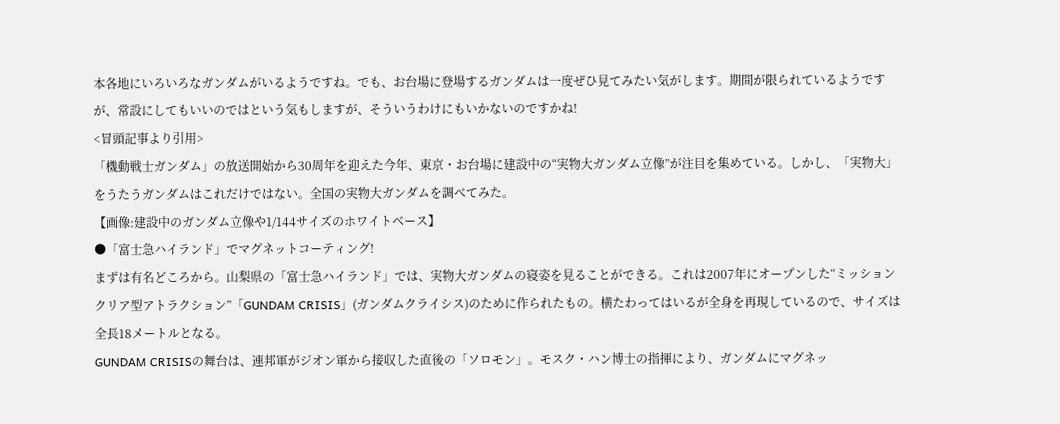本各地にいろいろなガンダムがいるようですね。でも、お台場に登場するガンダムは一度ぜひ見てみたい気がします。期間が限られているようですが、常設にしてもいいのではという気もしますが、そういうわけにもいかないのですかね!
<冒頭記事より引用>
「機動戦士ガンダム」の放送開始から30周年を迎えた今年、東京・お台場に建設中の“実物大ガンダム立像”が注目を集めている。しかし、「実物大」をうたうガンダムはこれだけではない。全国の実物大ガンダムを調べてみた。
【画像:建設中のガンダム立像や1/144サイズのホワイトベース】
●「富士急ハイランド」でマグネットコーティング!
まずは有名どころから。山梨県の「富士急ハイランド」では、実物大ガンダムの寝姿を見ることができる。これは2007年にオープンした“ミッションクリア型アトラクション”「GUNDAM CRISIS」(ガンダムクライシス)のために作られたもの。横たわってはいるが全身を再現しているので、サイズは全長18メートルとなる。
GUNDAM CRISISの舞台は、連邦軍がジオン軍から接収した直後の「ソロモン」。モスク・ハン博士の指揮により、ガンダムにマグネッ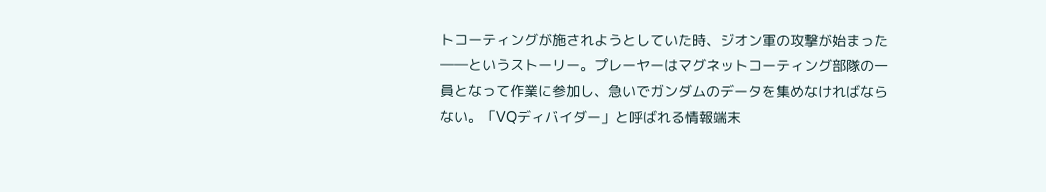トコーティングが施されようとしていた時、ジオン軍の攻撃が始まった――というストーリー。プレーヤーはマグネットコーティング部隊の一員となって作業に参加し、急いでガンダムのデータを集めなければならない。「VQディバイダー」と呼ばれる情報端末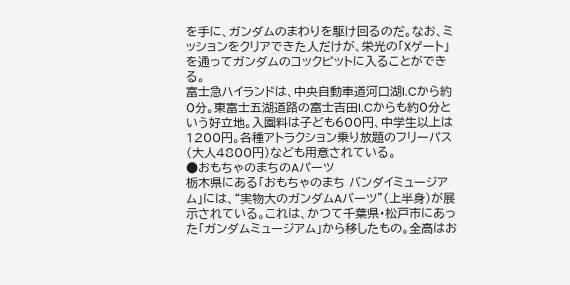を手に、ガンダムのまわりを駆け回るのだ。なお、ミッションをクリアできた人だけが、栄光の「Xゲート」を通ってガンダムのコックピットに入ることができる。
富士急ハイランドは、中央自動車道河口湖I.Cから約0分。東富士五湖道路の富士吉田I.Cからも約0分という好立地。入園料は子ども600円、中学生以上は1200円。各種アトラクション乗り放題のフリーパス(大人4800円)なども用意されている。
●おもちゃのまちのAパーツ
栃木県にある「おもちゃのまち バンダイミュージアム」には、“実物大のガンダムAバーツ”(上半身)が展示されている。これは、かつて千葉県・松戸市にあった「ガンダムミュージアム」から移したもの。全高はお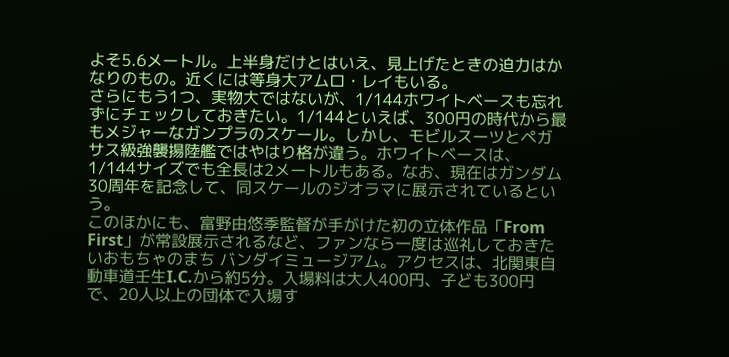よそ5.6メートル。上半身だけとはいえ、見上げたときの迫力はかなりのもの。近くには等身大アムロ・レイもいる。
さらにもう1つ、実物大ではないが、1/144ホワイトベースも忘れずにチェックしておきたい。1/144といえば、300円の時代から最もメジャーなガンプラのスケール。しかし、モビルスーツとペガサス級強襲揚陸艦ではやはり格が違う。ホワイトベースは、1/144サイズでも全長は2メートルもある。なお、現在はガンダム30周年を記念して、同スケールのジオラマに展示されているという。
このほかにも、富野由悠季監督が手がけた初の立体作品「From First」が常設展示されるなど、ファンなら一度は巡礼しておきたいおもちゃのまち バンダイミュージアム。アクセスは、北関東自動車道壬生I.C.から約5分。入場料は大人400円、子ども300円で、20人以上の団体で入場す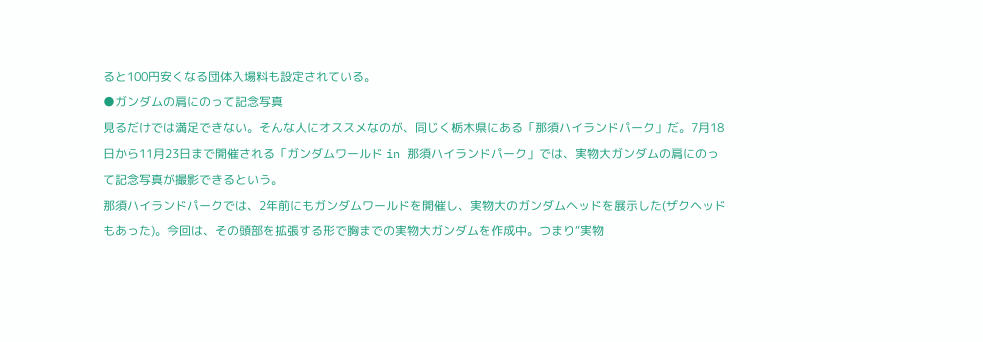ると100円安くなる団体入場料も設定されている。
●ガンダムの肩にのって記念写真
見るだけでは満足できない。そんな人にオススメなのが、同じく栃木県にある「那須ハイランドパーク」だ。7月18日から11月23日まで開催される「ガンダムワールド in 那須ハイランドパーク」では、実物大ガンダムの肩にのって記念写真が撮影できるという。
那須ハイランドパークでは、2年前にもガンダムワールドを開催し、実物大のガンダムヘッドを展示した(ザクヘッドもあった)。今回は、その頭部を拡張する形で胸までの実物大ガンダムを作成中。つまり“実物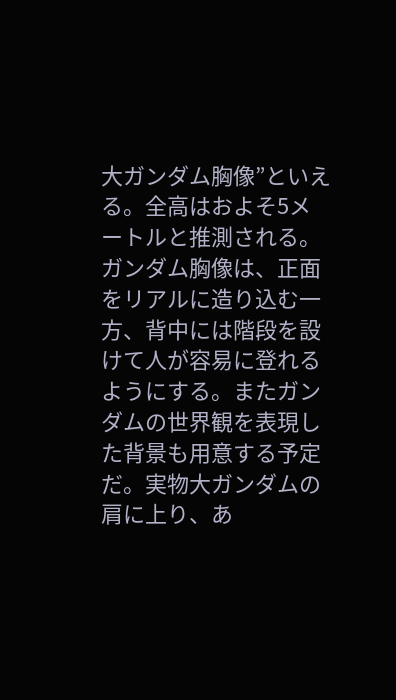大ガンダム胸像”といえる。全高はおよそ5メートルと推測される。
ガンダム胸像は、正面をリアルに造り込む一方、背中には階段を設けて人が容易に登れるようにする。またガンダムの世界観を表現した背景も用意する予定だ。実物大ガンダムの肩に上り、あ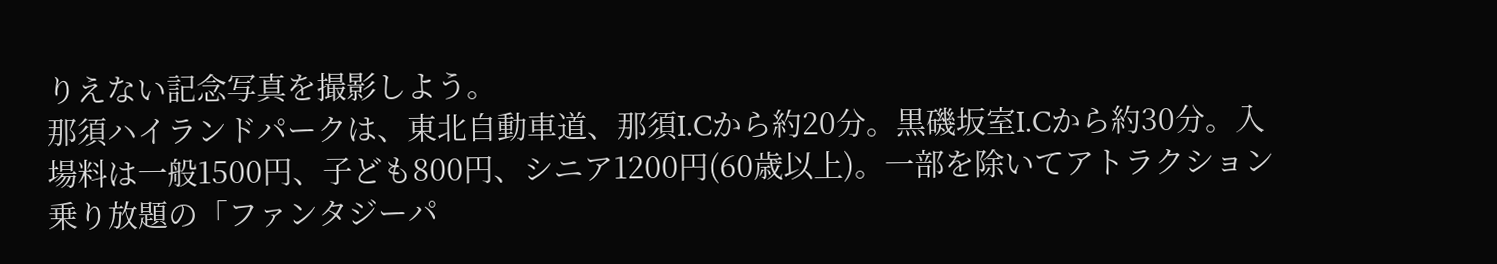りえない記念写真を撮影しよう。
那須ハイランドパークは、東北自動車道、那須I.Cから約20分。黒磯坂室I.Cから約30分。入場料は一般1500円、子ども800円、シニア1200円(60歳以上)。一部を除いてアトラクション乗り放題の「ファンタジーパ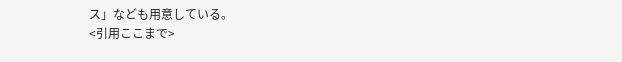ス」なども用意している。
<引用ここまで>